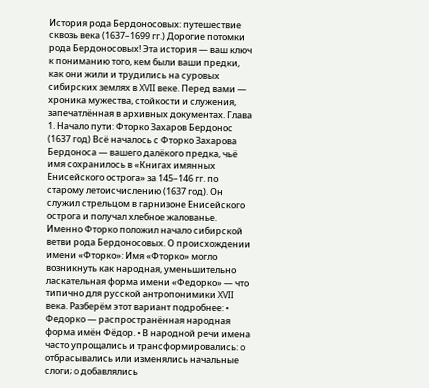История рода Бердоносовых: путешествие сквозь века (1637–1699 гг.) Дорогие потомки рода Бердоносовых! Эта история — ваш ключ к пониманию того, кем были ваши предки, как они жили и трудились на суровых сибирских землях в XVII веке. Перед вами — хроника мужества, стойкости и служения, запечатлённая в архивных документах. Глава 1. Начало пути: Фторко Захаров Бердонос (1637 год) Всё началось с Фторко Захарова Бердоноса — вашего далёкого предка, чьё имя сохранилось в «Книгах имянных Енисейского острога» за 145–146 гг. по старому летоисчислению (1637 год). Он служил стрельцом в гарнизоне Енисейского острога и получал хлебное жалованье. Именно Фторко положил начало сибирской ветви рода Бердоносовых. О происхождении имени «Фторко»: Имя «Фторко» могло возникнуть как народная, уменьшительно ласкательная форма имени «Федорко» — что типично для русской антропонимики XVII века. Разберём этот вариант подробнее: • Федорко — распространённая народная форма имён Фёдор. • В народной речи имена часто упрощались и трансформировались: o отбрасывались или изменялись начальные слоги; o добавлялись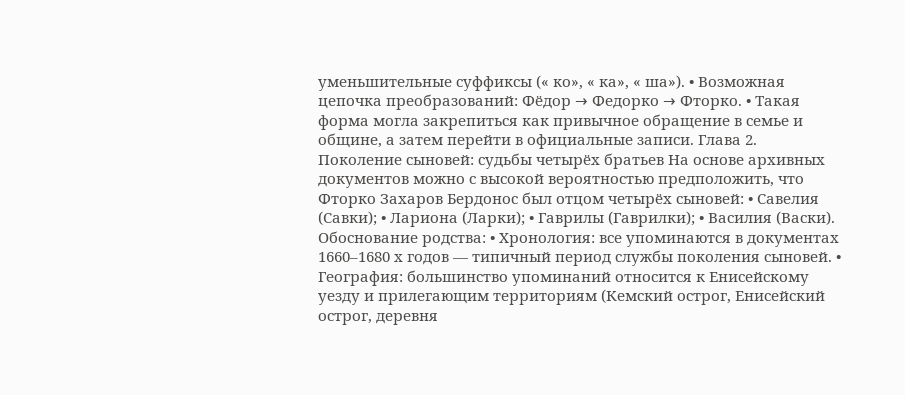уменьшительные суффиксы (« ко», « ка», « ша»). • Возможная цепочка преобразований: Фёдор → Федорко → Фторко. • Такая форма могла закрепиться как привычное обращение в семье и общине, а затем перейти в официальные записи. Глава 2. Поколение сыновей: судьбы четырёх братьев На основе архивных документов можно с высокой вероятностью предположить, что Фторко Захаров Бердонос был отцом четырёх сыновей: • Савелия (Савки); • Лариона (Ларки); • Гаврилы (Гаврилки); • Василия (Васки). Обоснование родства: • Хронология: все упоминаются в документах 1660–1680 х годов — типичный период службы поколения сыновей. • География: большинство упоминаний относится к Енисейскому уезду и прилегающим территориям (Кемский острог, Енисейский острог, деревня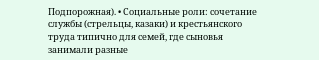Подпорожная). • Социальные роли: сочетание службы (стрельцы, казаки) и крестьянского труда типично для семей, где сыновья занимали разные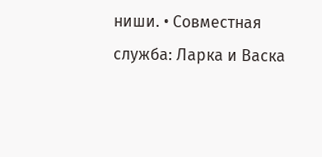ниши. • Совместная служба: Ларка и Васка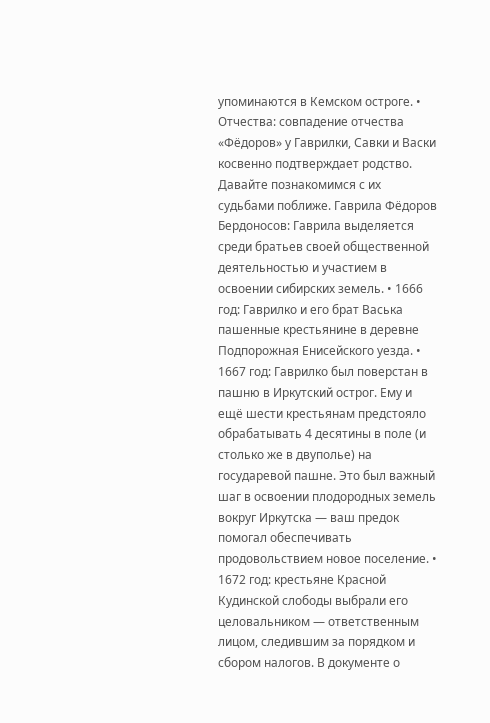упоминаются в Кемском остроге. • Отчества: совпадение отчества «Фёдоров» у Гаврилки, Савки и Васки косвенно подтверждает родство. Давайте познакомимся с их судьбами поближе. Гаврила Фёдоров Бердоносов: Гаврила выделяется среди братьев своей общественной деятельностью и участием в освоении сибирских земель. • 1666 год: Гаврилко и его брат Васька пашенные крестьянине в деревне Подпорожная Енисейского уезда. • 1667 год: Гаврилко был поверстан в пашню в Иркутский острог. Ему и ещё шести крестьянам предстояло обрабатывать 4 десятины в поле (и столько же в двуполье) на государевой пашне. Это был важный шаг в освоении плодородных земель вокруг Иркутска — ваш предок помогал обеспечивать продовольствием новое поселение. • 1672 год: крестьяне Красной Кудинской слободы выбрали его целовальником — ответственным лицом, следившим за порядком и сбором налогов. В документе о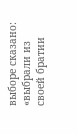выборе сказано: «выбрали из своей братии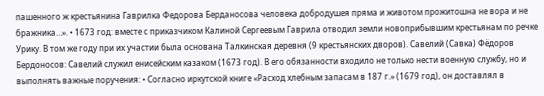пашенного ж крестьянина Гаврилка Федорова Берданосова человека добродушея пряма и животом прожитошна не вора и не бражника…». • 1673 год: вместе с приказчиком Калиной Сергеевым Гаврила отводил земли новоприбывшим крестьянам по речке Урику. В том же году при их участии была основана Талкинская деревня (9 крестьянских дворов). Савелий (Савка) Фёдоров Бердоносов: Савелий служил енисейским казаком (1673 год). В его обязанности входило не только нести военную службу, но и выполнять важные поручения: • Согласно иркутской книге «Расход хлебным запасам в 187 г.» (1679 год), он доставлял в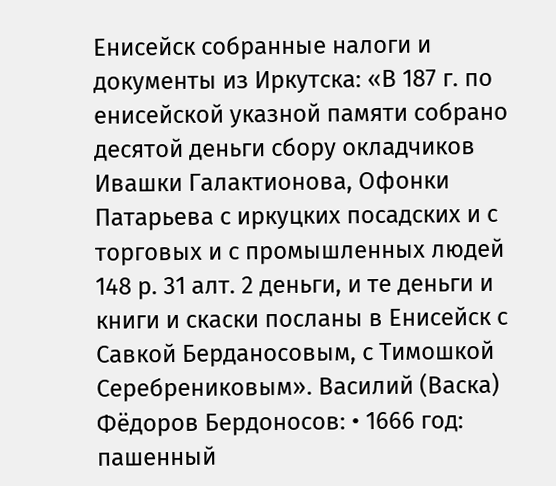Енисейск собранные налоги и документы из Иркутска: «В 187 г. по енисейской указной памяти собрано десятой деньги сбору окладчиков Ивашки Галактионова, Офонки Патарьева с иркуцких посадских и с торговых и с промышленных людей 148 р. 31 алт. 2 деньги, и те деньги и книги и скаски посланы в Енисейск с Савкой Берданосовым, с Тимошкой Серебрениковым». Василий (Васка) Фёдоров Бердоносов: • 1666 год: пашенный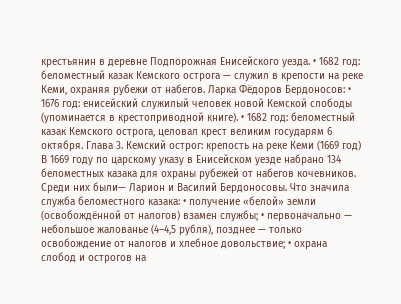крестьянин в деревне Подпорожная Енисейского уезда. • 1682 год: беломестный казак Кемского острога — служил в крепости на реке Кеми, охраняя рубежи от набегов. Ларка Фёдоров Бердоносов: • 1676 год: енисейский служилый человек новой Кемской слободы (упоминается в крестоприводной книге). • 1682 год: беломестный казак Кемского острога, целовал крест великим государям 6 октября. Глава 3. Кемский острог: крепость на реке Кеми (1669 год) В 1669 году по царскому указу в Енисейском уезде набрано 134 беломестных казака для охраны рубежей от набегов кочевников. Среди них были— Ларион и Василий Бердоносовы. Что значила служба беломестного казака: • получение «белой» земли (освобождённой от налогов) взамен службы; • первоначально — небольшое жалованье (4–4,5 рубля), позднее — только освобождение от налогов и хлебное довольствие; • охрана слобод и острогов на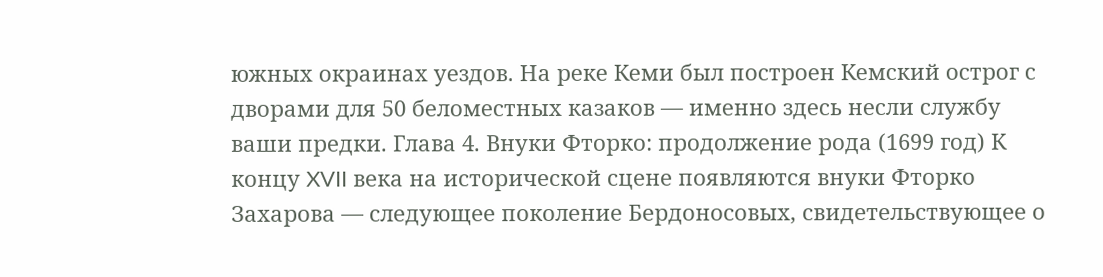южных окраинах уездов. На реке Кеми был построен Кемский острог с дворами для 50 беломестных казаков — именно здесь несли службу ваши предки. Глава 4. Внуки Фторко: продолжение рода (1699 год) К концу XVII века на исторической сцене появляются внуки Фторко Захарова — следующее поколение Бердоносовых, свидетельствующее о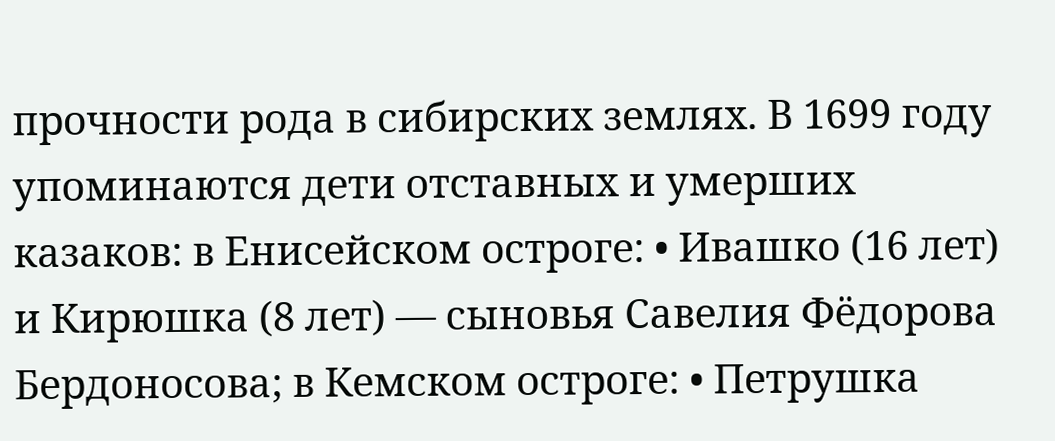прочности рода в сибирских землях. В 1699 году упоминаются дети отставных и умерших казаков: в Енисейском остроге: • Ивашко (16 лет) и Кирюшка (8 лет) — сыновья Савелия Фёдорова Бердоносова; в Кемском остроге: • Петрушка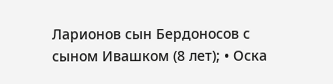Ларионов сын Бердоносов с сыном Ивашком (8 лет); • Оска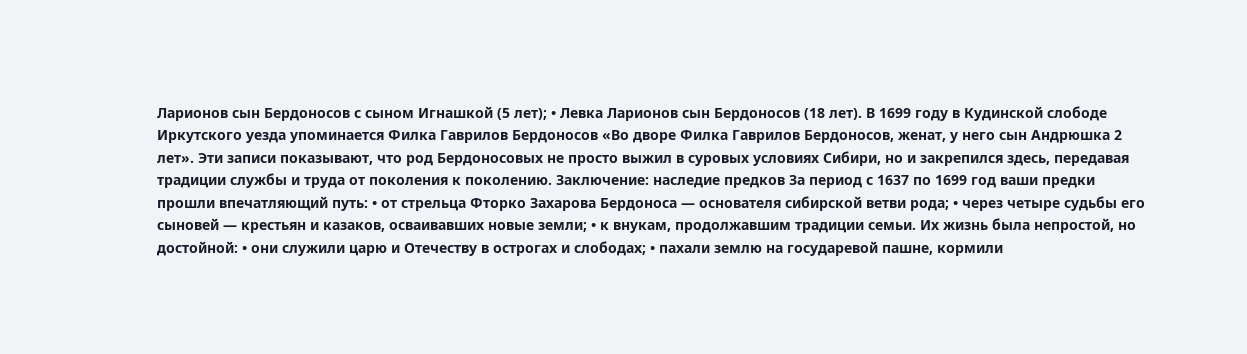Ларионов сын Бердоносов с сыном Игнашкой (5 лет); • Левка Ларионов сын Бердоносов (18 лет). В 1699 году в Кудинской слободе Иркутского уезда упоминается Филка Гаврилов Бердоносов «Во дворе Филка Гаврилов Бердоносов, женат, у него сын Андрюшка 2 лет». Эти записи показывают, что род Бердоносовых не просто выжил в суровых условиях Сибири, но и закрепился здесь, передавая традиции службы и труда от поколения к поколению. Заключение: наследие предков За период с 1637 по 1699 год ваши предки прошли впечатляющий путь: • от стрельца Фторко Захарова Бердоноса — основателя сибирской ветви рода; • через четыре судьбы его сыновей — крестьян и казаков, осваивавших новые земли; • к внукам, продолжавшим традиции семьи. Их жизнь была непростой, но достойной: • они служили царю и Отечеству в острогах и слободах; • пахали землю на государевой пашне, кормили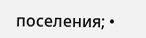поселения; •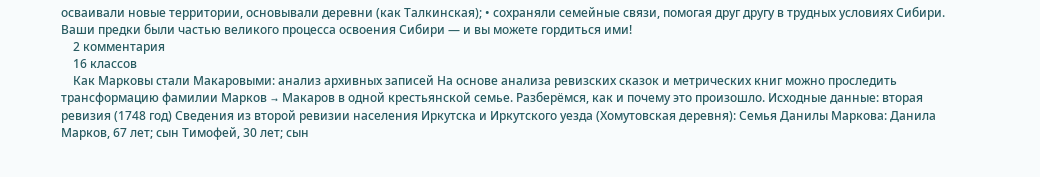осваивали новые территории, основывали деревни (как Талкинская); • сохраняли семейные связи, помогая друг другу в трудных условиях Сибири. Ваши предки были частью великого процесса освоения Сибири — и вы можете гордиться ими!
    2 комментария
    16 классов
    Как Марковы стали Макаровыми: анализ архивных записей На основе анализа ревизских сказок и метрических книг можно проследить трансформацию фамилии Марков → Макаров в одной крестьянской семье. Разберёмся, как и почему это произошло. Исходные данные: вторая ревизия (1748 год) Сведения из второй ревизии населения Иркутска и Иркутского уезда (Хомутовская деревня): Семья Данилы Маркова: Данила Марков, 67 лет; сын Тимофей, 30 лет; сын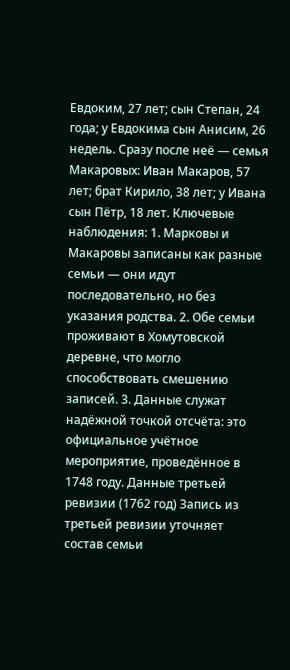Евдоким, 27 лет; сын Степан, 24 года; у Евдокима сын Анисим, 26 недель. Сразу после неё — семья Макаровых: Иван Макаров, 57 лет; брат Кирило, 38 лет; у Ивана сын Пётр, 18 лет. Ключевые наблюдения: 1. Марковы и Макаровы записаны как разные семьи — они идут последовательно, но без указания родства. 2. Обе семьи проживают в Хомутовской деревне, что могло способствовать смешению записей. 3. Данные служат надёжной точкой отсчёта: это официальное учётное мероприятие, проведённое в 1748 году. Данные третьей ревизии (1762 год) Запись из третьей ревизии уточняет состав семьи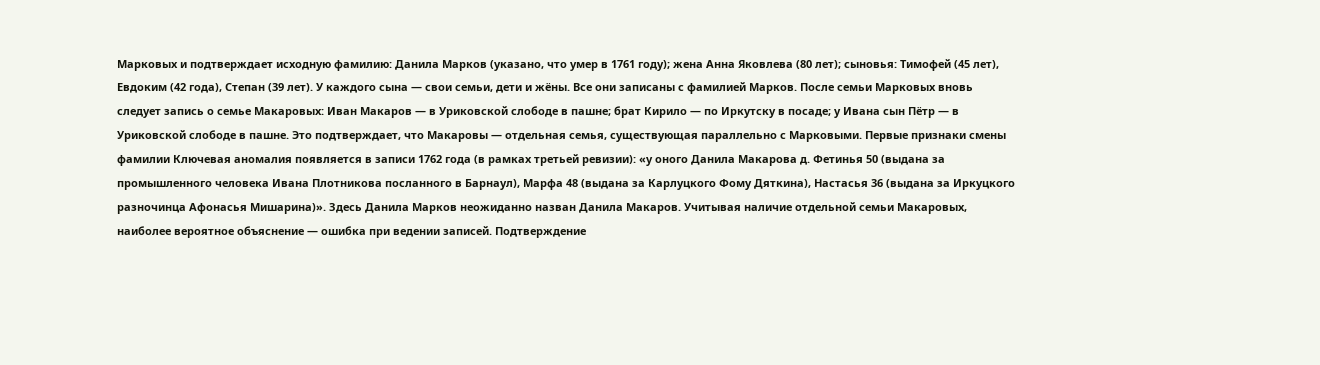Марковых и подтверждает исходную фамилию: Данила Марков (указано, что умер в 1761 году); жена Анна Яковлева (80 лет); сыновья: Тимофей (45 лет), Евдоким (42 года), Степан (39 лет). У каждого сына — свои семьи, дети и жёны. Все они записаны с фамилией Марков. После семьи Марковых вновь следует запись о семье Макаровых: Иван Макаров — в Уриковской слободе в пашне; брат Кирило — по Иркутску в посаде; у Ивана сын Пётр — в Уриковской слободе в пашне. Это подтверждает, что Макаровы — отдельная семья, существующая параллельно с Марковыми. Первые признаки смены фамилии Ключевая аномалия появляется в записи 1762 года (в рамках третьей ревизии): «у оного Данила Макарова д. Фетинья 50 (выдана за промышленного человека Ивана Плотникова посланного в Барнаул), Марфа 48 (выдана за Карлуцкого Фому Дяткина), Настасья 36 (выдана за Иркуцкого разночинца Афонасья Мишарина)». Здесь Данила Марков неожиданно назван Данила Макаров. Учитывая наличие отдельной семьи Макаровых, наиболее вероятное объяснение — ошибка при ведении записей. Подтверждение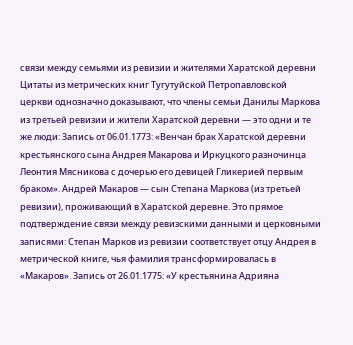связи между семьями из ревизии и жителями Харатской деревни Цитаты из метрических книг Тугутуйской Петропавловской церкви однозначно доказывают, что члены семьи Данилы Маркова из третьей ревизии и жители Харатской деревни — это одни и те же люди: Запись от 06.01.1773: «Венчан брак Харатской деревни крестьянского сына Андрея Макарова и Иркуцкого разночинца Леонтия Мясникова с дочерью его девицей Гликерией первым браком». Андрей Макаров — сын Степана Маркова (из третьей ревизии), проживающий в Харатской деревне. Это прямое подтверждение связи между ревизскими данными и церковными записями: Степан Марков из ревизии соответствует отцу Андрея в метрической книге, чья фамилия трансформировалась в «Макаров». Запись от 26.01.1775: «У крестьянина Адрияна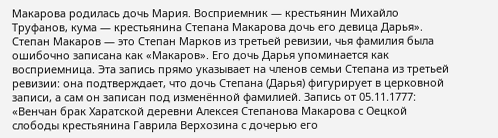Макарова родилась дочь Мария. Восприемник — крестьянин Михайло Труфанов, кума — крестьянина Степана Макарова дочь его девица Дарья». Степан Макаров — это Степан Марков из третьей ревизии, чья фамилия была ошибочно записана как «Макаров». Его дочь Дарья упоминается как восприемница. Эта запись прямо указывает на членов семьи Степана из третьей ревизии: она подтверждает, что дочь Степана (Дарья) фигурирует в церковной записи, а сам он записан под изменённой фамилией. Запись от 05.11.1777: «Венчан брак Харатской деревни Алексея Степанова Макарова с Оецкой слободы крестьянина Гаврила Верхозина с дочерью его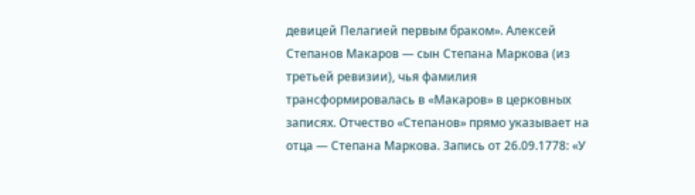девицей Пелагией первым браком». Алексей Степанов Макаров — сын Степана Маркова (из третьей ревизии), чья фамилия трансформировалась в «Макаров» в церковных записях. Отчество «Степанов» прямо указывает на отца — Степана Маркова. Запись от 26.09.1778: «У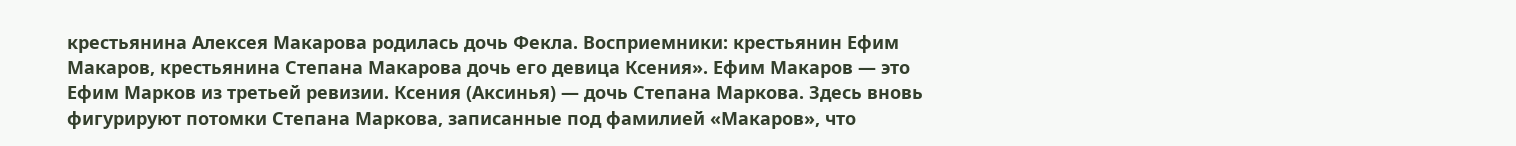крестьянина Алексея Макарова родилась дочь Фекла. Восприемники: крестьянин Ефим Макаров, крестьянина Степана Макарова дочь его девица Ксения». Ефим Макаров — это Ефим Марков из третьей ревизии. Ксения (Аксинья) — дочь Степана Маркова. Здесь вновь фигурируют потомки Степана Маркова, записанные под фамилией «Макаров», что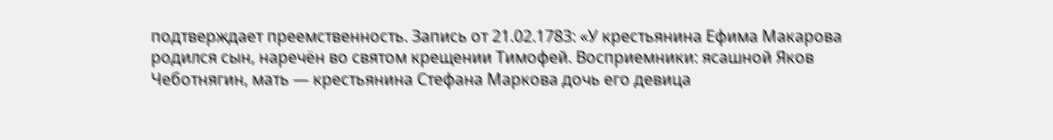подтверждает преемственность. Запись от 21.02.1783: «У крестьянина Ефима Макарова родился сын, наречён во святом крещении Тимофей. Восприемники: ясашной Яков Чеботнягин, мать — крестьянина Стефана Маркова дочь его девица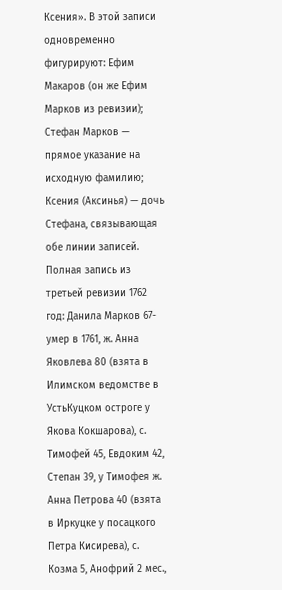Ксения». В этой записи одновременно фигурируют: Ефим Макаров (он же Ефим Марков из ревизии); Стефан Марков — прямое указание на исходную фамилию; Ксения (Аксинья) — дочь Стефана, связывающая обе линии записей. Полная запись из третьей ревизии 1762 год: Данила Марков 67-умер в 1761, ж. Анна Яковлева 80 (взята в Илимском ведомстве в УстьКуцком остроге у Якова Кокшарова), с. Тимофей 45, Евдоким 42, Степан 39, у Тимофея ж. Анна Петрова 40 (взята в Иркуцке у посацкого Петра Кисирева), с. Козма 5, Анофрий 2 мес.,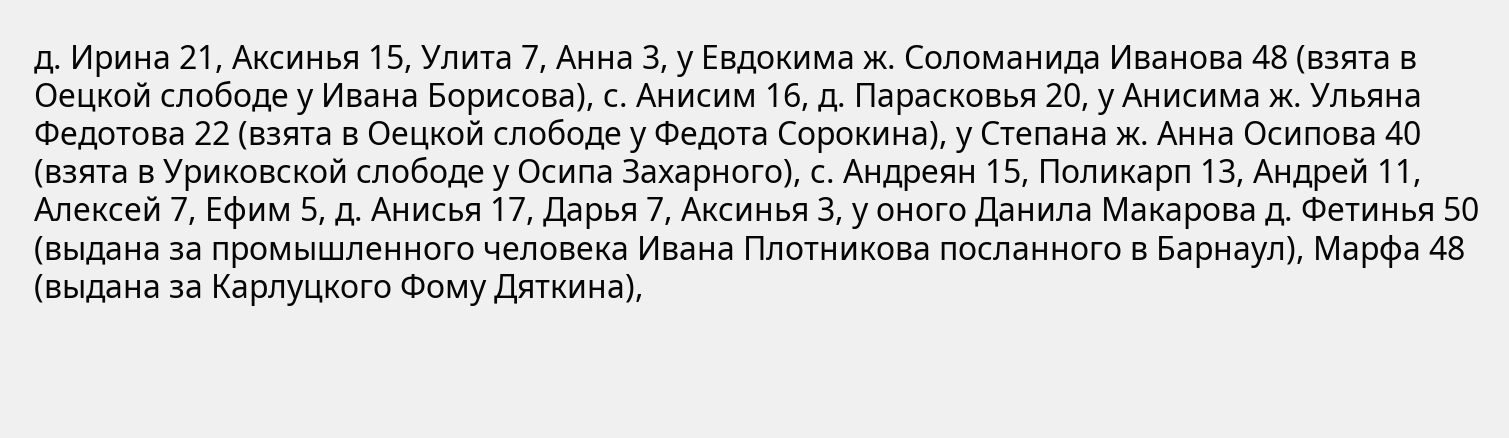д. Ирина 21, Аксинья 15, Улита 7, Анна 3, у Евдокима ж. Соломанида Иванова 48 (взята в Оецкой слободе у Ивана Борисова), с. Анисим 16, д. Парасковья 20, у Анисима ж. Ульяна Федотова 22 (взята в Оецкой слободе у Федота Сорокина), у Степана ж. Анна Осипова 40 (взята в Уриковской слободе у Осипа Захарного), с. Андреян 15, Поликарп 13, Андрей 11, Алексей 7, Ефим 5, д. Анисья 17, Дарья 7, Аксинья 3, у оного Данила Макарова д. Фетинья 50 (выдана за промышленного человека Ивана Плотникова посланного в Барнаул), Марфа 48 (выдана за Карлуцкого Фому Дяткина),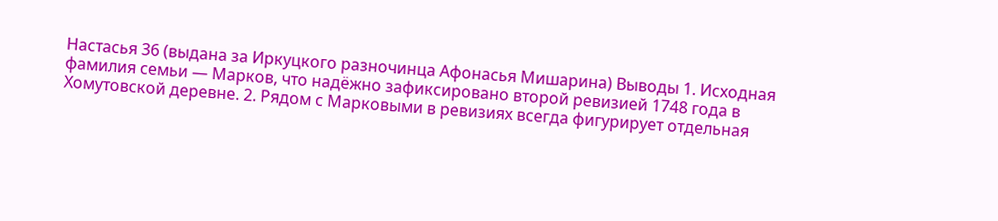Настасья 36 (выдана за Иркуцкого разночинца Афонасья Мишарина) Выводы 1. Исходная фамилия семьи — Марков, что надёжно зафиксировано второй ревизией 1748 года в Хомутовской деревне. 2. Рядом с Марковыми в ревизиях всегда фигурирует отдельная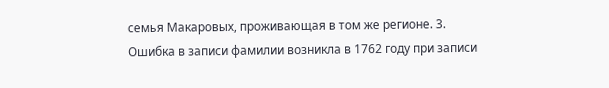семья Макаровых, проживающая в том же регионе. 3. Ошибка в записи фамилии возникла в 1762 году при записи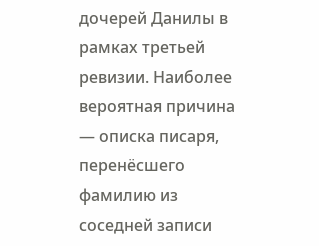дочерей Данилы в рамках третьей ревизии. Наиболее вероятная причина — описка писаря, перенёсшего фамилию из соседней записи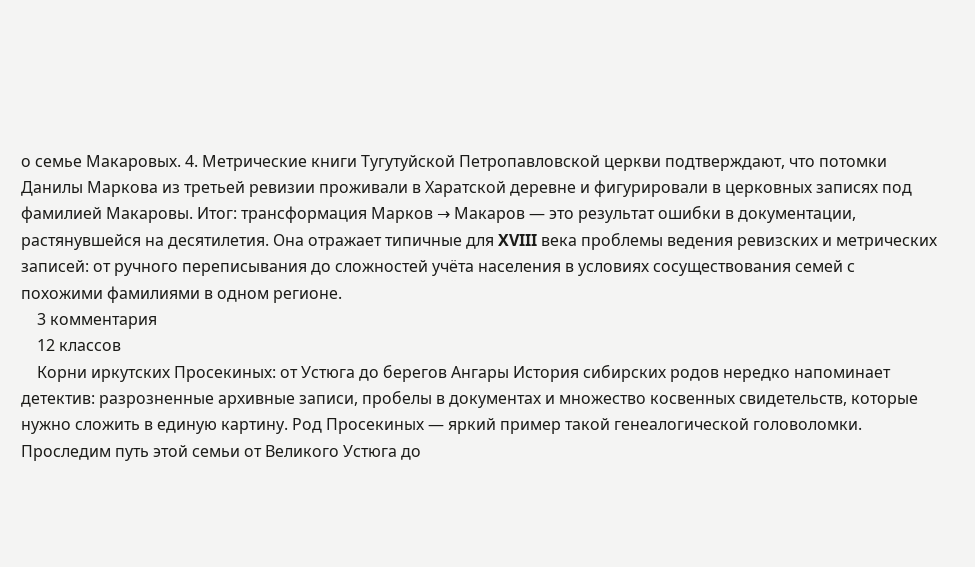о семье Макаровых. 4. Метрические книги Тугутуйской Петропавловской церкви подтверждают, что потомки Данилы Маркова из третьей ревизии проживали в Харатской деревне и фигурировали в церковных записях под фамилией Макаровы. Итог: трансформация Марков → Макаров — это результат ошибки в документации, растянувшейся на десятилетия. Она отражает типичные для XVIII века проблемы ведения ревизских и метрических записей: от ручного переписывания до сложностей учёта населения в условиях сосуществования семей с похожими фамилиями в одном регионе.
    3 комментария
    12 классов
    Корни иркутских Просекиных: от Устюга до берегов Ангары История сибирских родов нередко напоминает детектив: разрозненные архивные записи, пробелы в документах и множество косвенных свидетельств, которые нужно сложить в единую картину. Род Просекиных — яркий пример такой генеалогической головоломки. Проследим путь этой семьи от Великого Устюга до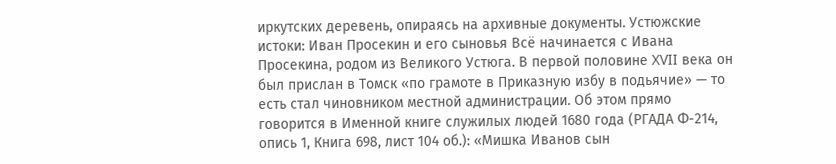иркутских деревень, опираясь на архивные документы. Устюжские истоки: Иван Просекин и его сыновья Всё начинается с Ивана Просекина, родом из Великого Устюга. В первой половине XVII века он был прислан в Томск «по грамоте в Приказную избу в подьячие» — то есть стал чиновником местной администрации. Об этом прямо говорится в Именной книге служилых людей 1680 года (РГАДА Ф-214, опись 1, Книга 698, лист 104 об.): «Мишка Иванов сын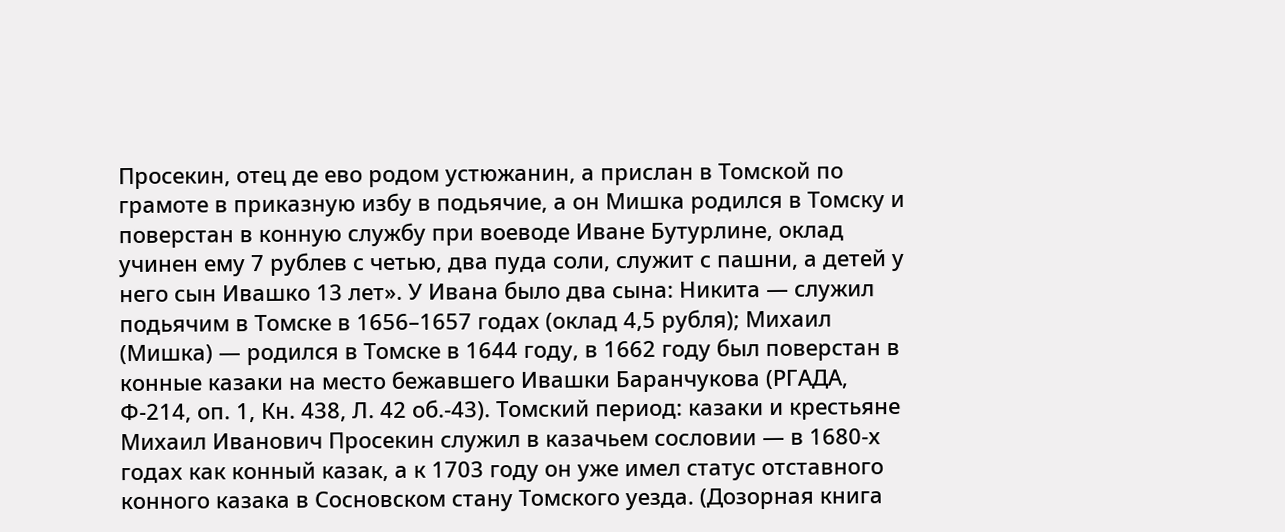Просекин, отец де ево родом устюжанин, а прислан в Томской по грамоте в приказную избу в подьячие, а он Мишка родился в Томску и поверстан в конную службу при воеводе Иване Бутурлине, оклад учинен ему 7 рублев с четью, два пуда соли, служит с пашни, а детей у него сын Ивашко 13 лет». У Ивана было два сына: Никита — служил подьячим в Томске в 1656–1657 годах (оклад 4,5 рубля); Михаил (Мишка) — родился в Томске в 1644 году, в 1662 году был поверстан в конные казаки на место бежавшего Ивашки Баранчукова (РГАДА, Ф-214, оп. 1, Кн. 438, Л. 42 об.-43). Томский период: казаки и крестьяне Михаил Иванович Просекин служил в казачьем сословии — в 1680‑х годах как конный казак, а к 1703 году он уже имел статус отставного конного казака в Сосновском стану Томского уезда. (Дозорная книга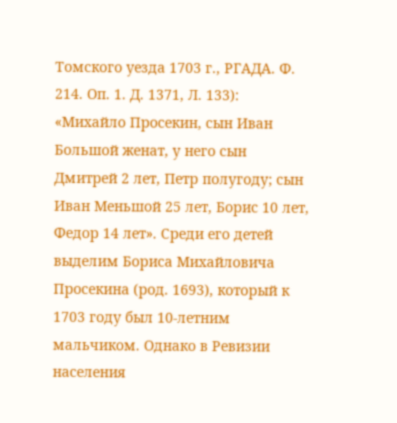Томского уезда 1703 г., РГАДА. Ф. 214. Оп. 1. Д. 1371, Л. 133): «Михайло Просекин, сын Иван Большой женат, у него сын Дмитрей 2 лет, Петр полугоду; сын Иван Меньшой 25 лет, Борис 10 лет, Федор 14 лет». Среди его детей выделим Бориса Михайловича Просекина (род. 1693), который к 1703 году был 10‑летним мальчиком. Однако в Ревизии населения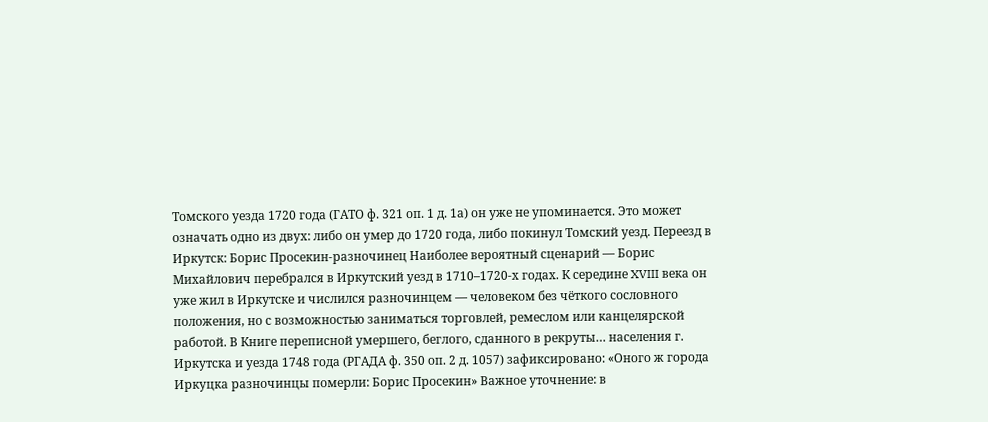Томского уезда 1720 года (ГАТО ф. 321 оп. 1 д. 1а) он уже не упоминается. Это может означать одно из двух: либо он умер до 1720 года, либо покинул Томский уезд. Переезд в Иркутск: Борис Просекин‑разночинец Наиболее вероятный сценарий — Борис Михайлович перебрался в Иркутский уезд в 1710–1720‑х годах. К середине XVIII века он уже жил в Иркутске и числился разночинцем — человеком без чёткого сословного положения, но с возможностью заниматься торговлей, ремеслом или канцелярской работой. В Книге переписной умершего, беглого, сданного в рекруты… населения г. Иркутска и уезда 1748 года (РГАДА ф. 350 оп. 2 д. 1057) зафиксировано: «Оного ж города Иркуцка разночинцы померли: Борис Просекин» Важное уточнение: в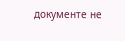документе не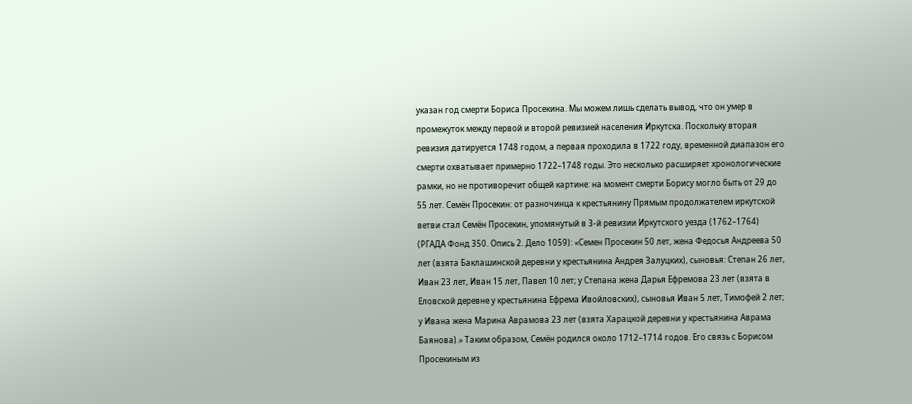указан год смерти Бориса Просекина. Мы можем лишь сделать вывод, что он умер в промежуток между первой и второй ревизией населения Иркутска. Поскольку вторая ревизия датируется 1748 годом, а первая проходила в 1722 году, временной диапазон его смерти охватывает примерно 1722–1748 годы. Это несколько расширяет хронологические рамки, но не противоречит общей картине: на момент смерти Борису могло быть от 29 до 55 лет. Семён Просекин: от разночинца к крестьянину Прямым продолжателем иркутской ветви стал Семён Просекин, упомянутый в 3‑й ревизии Иркутского уезда (1762–1764) (РГАДА Фонд 350. Опись 2. Дело 1059): «Семен Просекин 50 лет, жена Федосья Андреева 50 лет (взята Баклашинской деревни у крестьянина Андрея Залуцких), сыновья: Степан 26 лет, Иван 23 лет, Иван 15 лет, Павел 10 лет; у Степана жена Дарья Ефремова 23 лет (взята в Еловской деревне у крестьянина Ефрема Ивойловских), сыновья Иван 5 лет, Тимофей 2 лет; у Ивана жена Марина Аврамова 23 лет (взята Харацкой деревни у крестьянина Аврама Баянова).» Таким образом, Семён родился около 1712–1714 годов. Его связь с Борисом Просекиным из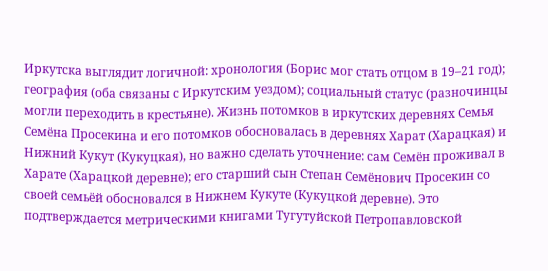Иркутска выглядит логичной: хронология (Борис мог стать отцом в 19–21 год); география (оба связаны с Иркутским уездом); социальный статус (разночинцы могли переходить в крестьяне). Жизнь потомков в иркутских деревнях Семья Семёна Просекина и его потомков обосновалась в деревнях Харат (Харацкая) и Нижний Кукут (Кукуцкая), но важно сделать уточнение: сам Семён проживал в Харате (Харацкой деревне); его старший сын Степан Семёнович Просекин со своей семьёй обосновался в Нижнем Кукуте (Кукуцкой деревне). Это подтверждается метрическими книгами Тугутуйской Петропавловской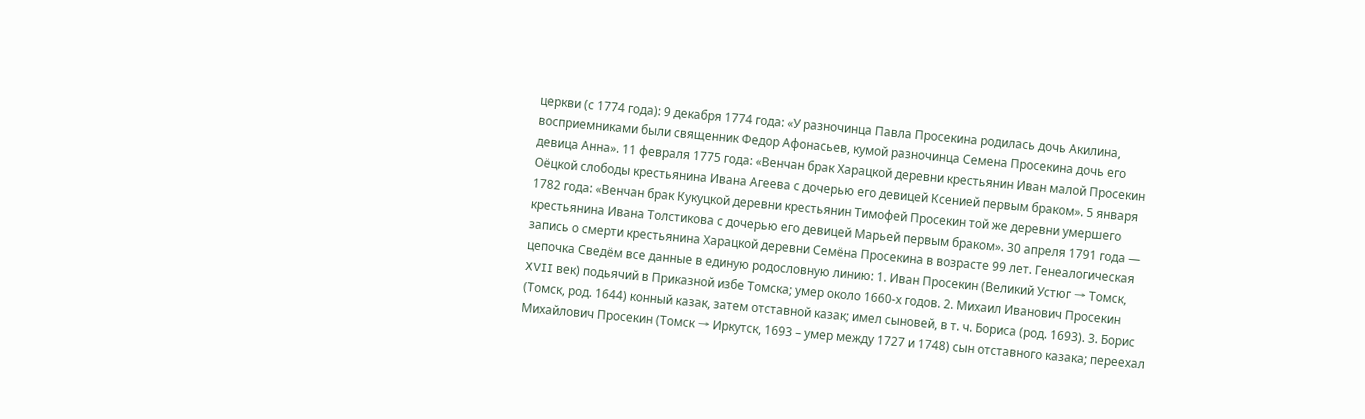церкви (с 1774 года): 9 декабря 1774 года: «У разночинца Павла Просекина родилась дочь Акилина, восприемниками были священник Федор Афонасьев, кумой разночинца Семена Просекина дочь его девица Анна». 11 февраля 1775 года: «Венчан брак Харацкой деревни крестьянин Иван малой Просекин Оёцкой слободы крестьянина Ивана Агеева с дочерью его девицей Ксенией первым браком». 5 января 1782 года: «Венчан брак Кукуцкой деревни крестьянин Тимофей Просекин той же деревни умершего крестьянина Ивана Толстикова с дочерью его девицей Марьей первым браком». 30 апреля 1791 года — запись о смерти крестьянина Харацкой деревни Семёна Просекина в возрасте 99 лет. Генеалогическая цепочка Сведём все данные в единую родословную линию: 1. Иван Просекин (Великий Устюг → Томск, XVII век) подьячий в Приказной избе Томска; умер около 1660‑х годов. 2. Михаил Иванович Просекин (Томск, род. 1644) конный казак, затем отставной казак; имел сыновей, в т. ч. Бориса (род. 1693). 3. Борис Михайлович Просекин (Томск → Иркутск, 1693 – умер между 1727 и 1748) сын отставного казака; переехал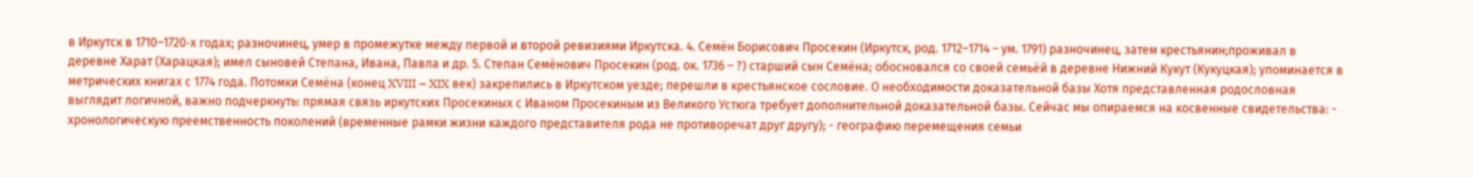в Иркутск в 1710–1720‑х годах; разночинец, умер в промежутке между первой и второй ревизиями Иркутска. 4. Семён Борисович Просекин (Иркутск, род. 1712–1714 – ум. 1791) разночинец, затем крестьянин;проживал в деревне Харат (Харацкая); имел сыновей Степана, Ивана, Павла и др. 5. Степан Семёнович Просекин (род. ок. 1736 – ?) старший сын Семёна; обосновался со своей семьёй в деревне Нижний Кукут (Кукуцкая); упоминается в метрических книгах с 1774 года. Потомки Семёна (конец XVIII – XIX век) закрепились в Иркутском уезде; перешли в крестьянское сословие. О необходимости доказательной базы Хотя представленная родословная выглядит логичной, важно подчеркнуть: прямая связь иркутских Просекиных с Иваном Просекиным из Великого Устюга требует дополнительной доказательной базы. Сейчас мы опираемся на косвенные свидетельства: - хронологическую преемственность поколений (временные рамки жизни каждого представителя рода не противоречат друг другу); - географию перемещения семьи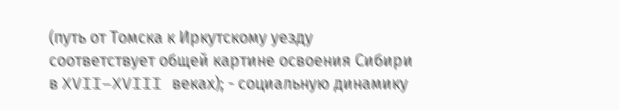(путь от Томска к Иркутскому уезду соответствует общей картине освоения Сибири в XVII–XVIII веках); - социальную динамику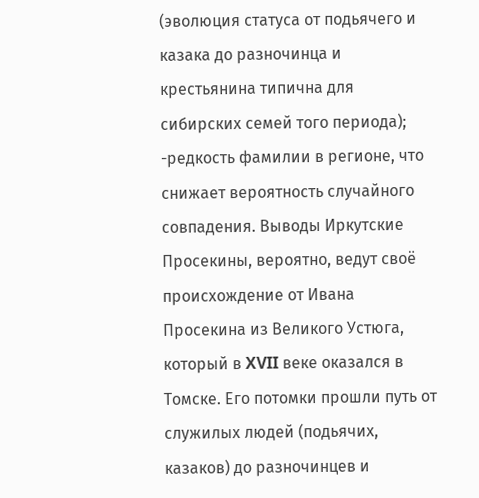(эволюция статуса от подьячего и казака до разночинца и крестьянина типична для сибирских семей того периода); -редкость фамилии в регионе, что снижает вероятность случайного совпадения. Выводы Иркутские Просекины, вероятно, ведут своё происхождение от Ивана Просекина из Великого Устюга, который в XVII веке оказался в Томске. Его потомки прошли путь от служилых людей (подьячих, казаков) до разночинцев и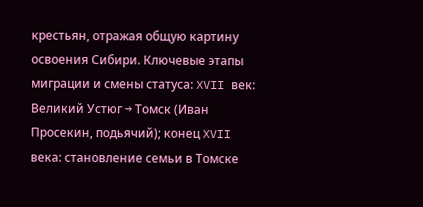крестьян, отражая общую картину освоения Сибири. Ключевые этапы миграции и смены статуса: XVII век: Великий Устюг → Томск (Иван Просекин, подьячий); конец XVII века: становление семьи в Томске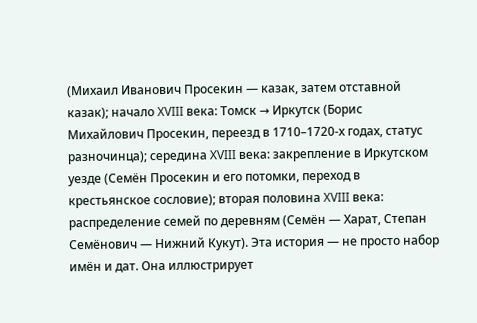(Михаил Иванович Просекин — казак, затем отставной казак); начало XVIII века: Томск → Иркутск (Борис Михайлович Просекин, переезд в 1710–1720‑х годах, статус разночинца); середина XVIII века: закрепление в Иркутском уезде (Семён Просекин и его потомки, переход в крестьянское сословие); вторая половина XVIII века: распределение семей по деревням (Семён — Харат, Степан Семёнович — Нижний Кукут). Эта история — не просто набор имён и дат. Она иллюстрирует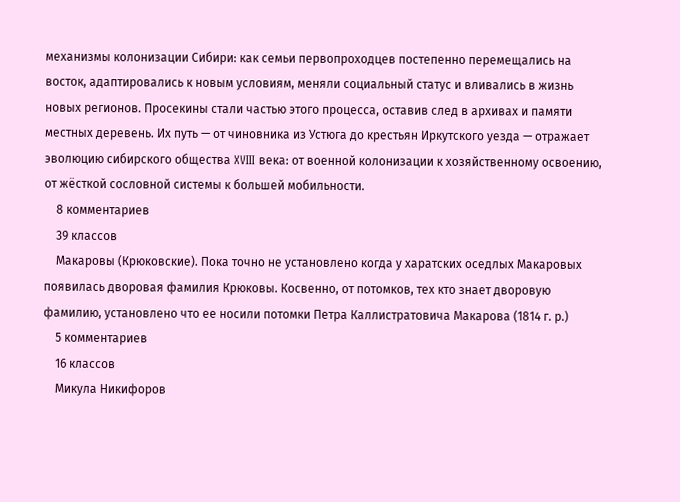механизмы колонизации Сибири: как семьи первопроходцев постепенно перемещались на восток, адаптировались к новым условиям, меняли социальный статус и вливались в жизнь новых регионов. Просекины стали частью этого процесса, оставив след в архивах и памяти местных деревень. Их путь — от чиновника из Устюга до крестьян Иркутского уезда — отражает эволюцию сибирского общества XVIII века: от военной колонизации к хозяйственному освоению, от жёсткой сословной системы к большей мобильности.
    8 комментариев
    39 классов
    Макаровы (Крюковские). Пока точно не установлено когда у харатских оседлых Макаровых появилась дворовая фамилия Крюковы. Косвенно, от потомков, тех кто знает дворовую фамилию, установлено что ее носили потомки Петра Каллистратовича Макарова (1814 г. р.)
    5 комментариев
    16 классов
    Микула Никифоров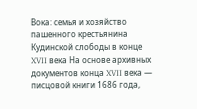Вока: семья и хозяйство пашенного крестьянина Кудинской слободы в конце XVII века На основе архивных документов конца XVII века — писцовой книги 1686 года,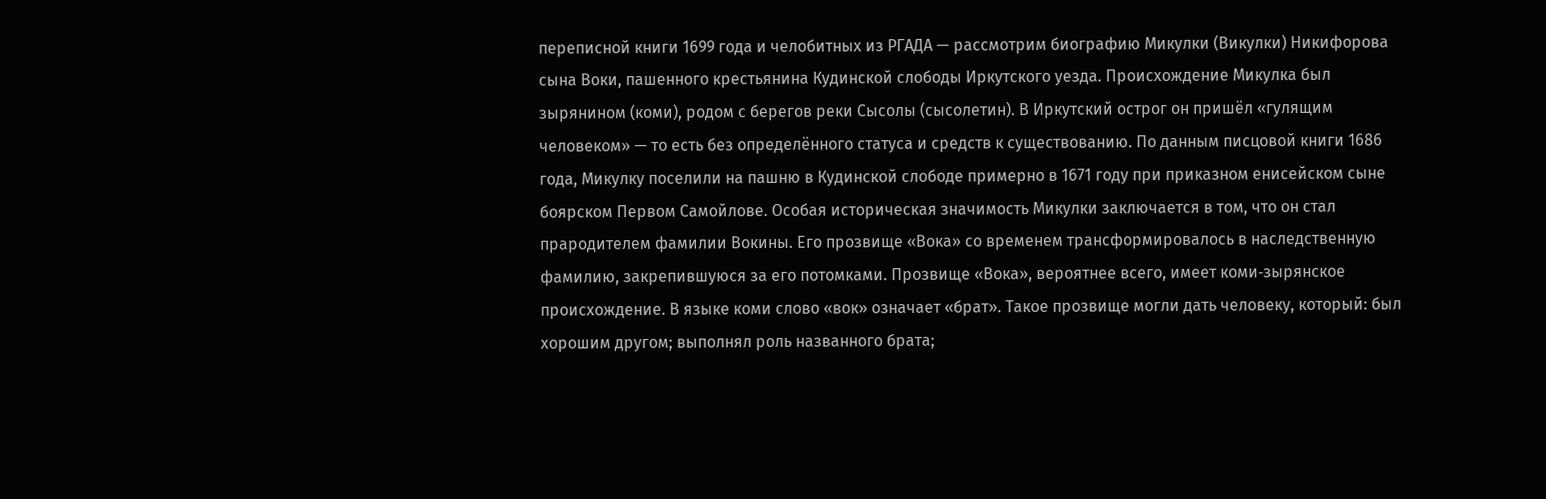переписной книги 1699 года и челобитных из РГАДА — рассмотрим биографию Микулки (Викулки) Никифорова сына Воки, пашенного крестьянина Кудинской слободы Иркутского уезда. Происхождение Микулка был зырянином (коми), родом с берегов реки Сысолы (сысолетин). В Иркутский острог он пришёл «гулящим человеком» — то есть без определённого статуса и средств к существованию. По данным писцовой книги 1686 года, Микулку поселили на пашню в Кудинской слободе примерно в 1671 году при приказном енисейском сыне боярском Первом Самойлове. Особая историческая значимость Микулки заключается в том, что он стал прародителем фамилии Вокины. Его прозвище «Вока» со временем трансформировалось в наследственную фамилию, закрепившуюся за его потомками. Прозвище «Вока», вероятнее всего, имеет коми‑зырянское происхождение. В языке коми слово «вок» означает «брат». Такое прозвище могли дать человеку, который: был хорошим другом; выполнял роль названного брата;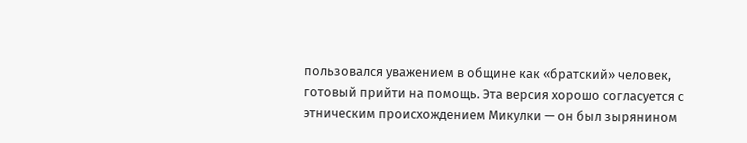пользовался уважением в общине как «братский» человек, готовый прийти на помощь. Эта версия хорошо согласуется с этническим происхождением Микулки — он был зырянином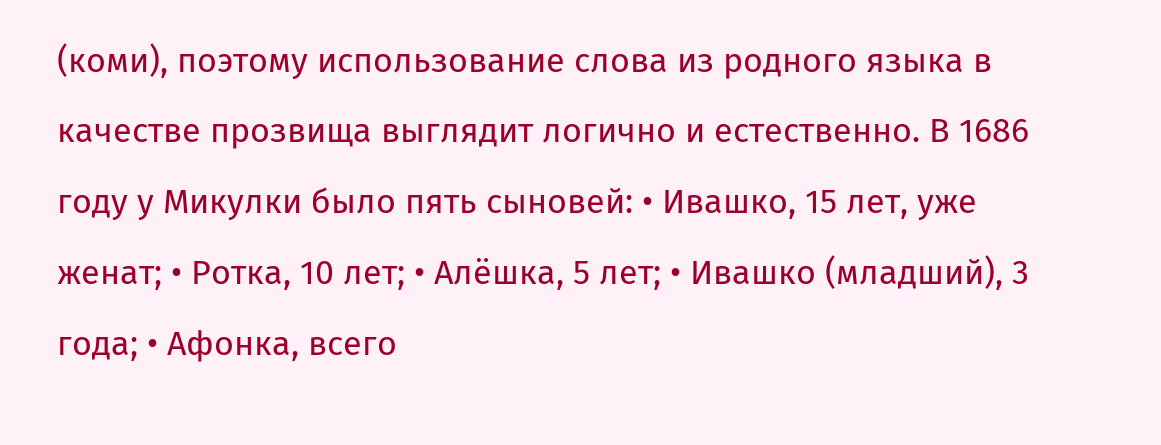(коми), поэтому использование слова из родного языка в качестве прозвища выглядит логично и естественно. В 1686 году у Микулки было пять сыновей: • Ивашко, 15 лет, уже женат; • Ротка, 10 лет; • Алёшка, 5 лет; • Ивашко (младший), 3 года; • Афонка, всего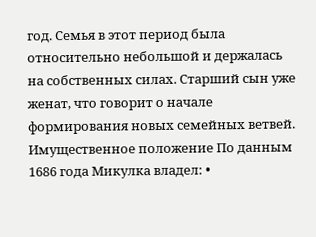год. Семья в этот период была относительно небольшой и держалась на собственных силах. Старший сын уже женат, что говорит о начале формирования новых семейных ветвей. Имущественное положение По данным 1686 года Микулка владел: •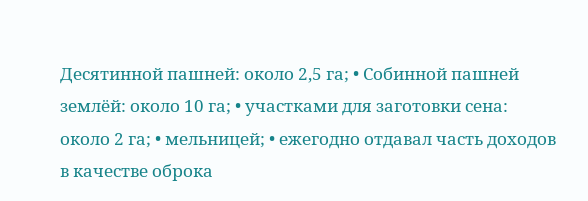Десятинной пашней: около 2,5 га; • Собинной пашней землёй: около 10 га; • участками для заготовки сена: около 2 га; • мельницей; • ежегодно отдавал часть доходов в качестве оброка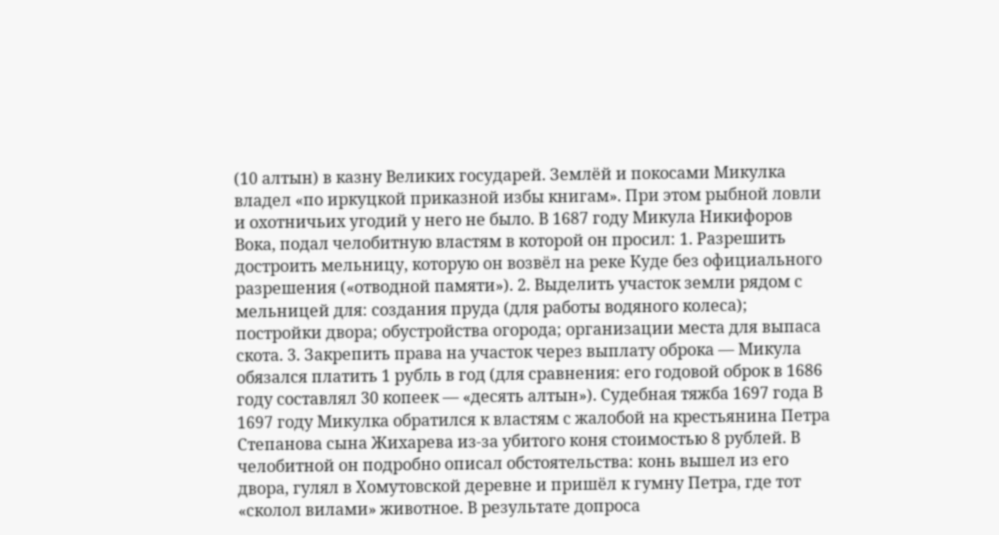(10 алтын) в казну Великих государей. Землёй и покосами Микулка владел «по иркуцкой приказной избы книгам». При этом рыбной ловли и охотничьих угодий у него не было. В 1687 году Микула Никифоров Вока, подал челобитную властям в которой он просил: 1. Разрешить достроить мельницу, которую он возвёл на реке Куде без официального разрешения («отводной памяти»). 2. Выделить участок земли рядом с мельницей для: создания пруда (для работы водяного колеса); постройки двора; обустройства огорода; организации места для выпаса скота. 3. Закрепить права на участок через выплату оброка — Микула обязался платить 1 рубль в год (для сравнения: его годовой оброк в 1686 году составлял 30 копеек — «десять алтын»). Судебная тяжба 1697 года В 1697 году Микулка обратился к властям с жалобой на крестьянина Петра Степанова сына Жихарева из‑за убитого коня стоимостью 8 рублей. В челобитной он подробно описал обстоятельства: конь вышел из его двора, гулял в Хомутовской деревне и пришёл к гумну Петра, где тот «сколол вилами» животное. В результате допроса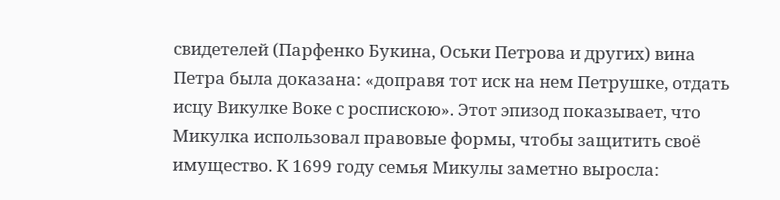свидетелей (Парфенко Букина, Оськи Петрова и других) вина Петра была доказана: «доправя тот иск на нем Петрушке, отдать исцу Викулке Воке с роспискою». Этот эпизод показывает, что Микулка использовал правовые формы, чтобы защитить своё имущество. К 1699 году семья Микулы заметно выросла: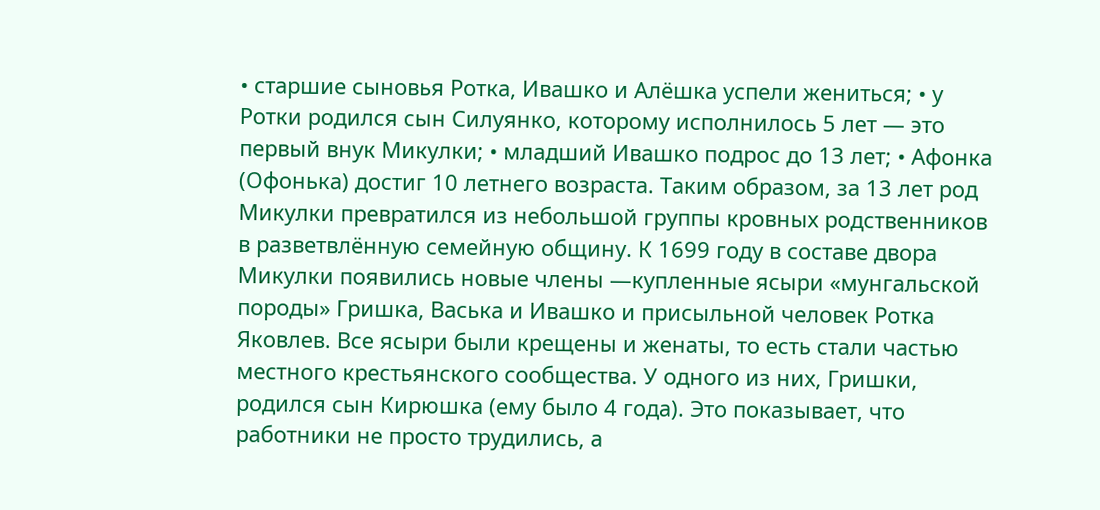• старшие сыновья Ротка, Ивашко и Алёшка успели жениться; • у Ротки родился сын Силуянко, которому исполнилось 5 лет — это первый внук Микулки; • младший Ивашко подрос до 13 лет; • Афонка (Офонька) достиг 10 летнего возраста. Таким образом, за 13 лет род Микулки превратился из небольшой группы кровных родственников в разветвлённую семейную общину. К 1699 году в составе двора Микулки появились новые члены —купленные ясыри «мунгальской породы» Гришка, Васька и Ивашко и присыльной человек Ротка Яковлев. Все ясыри были крещены и женаты, то есть стали частью местного крестьянского сообщества. У одного из них, Гришки, родился сын Кирюшка (ему было 4 года). Это показывает, что работники не просто трудились, а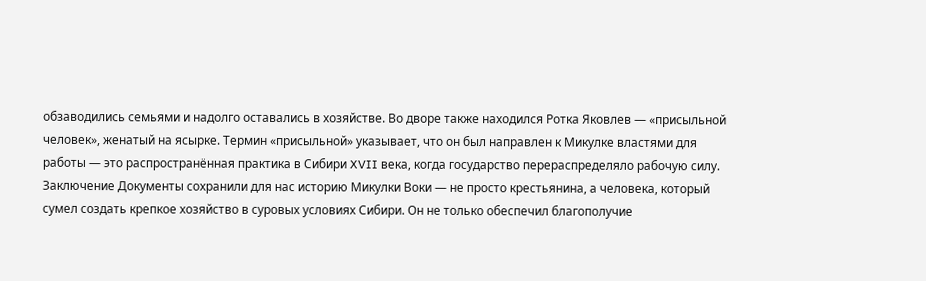обзаводились семьями и надолго оставались в хозяйстве. Во дворе также находился Ротка Яковлев — «присыльной человек», женатый на ясырке. Термин «присыльной» указывает, что он был направлен к Микулке властями для работы — это распространённая практика в Сибири XVII века, когда государство перераспределяло рабочую силу. Заключение Документы сохранили для нас историю Микулки Воки — не просто крестьянина, а человека, который сумел создать крепкое хозяйство в суровых условиях Сибири. Он не только обеспечил благополучие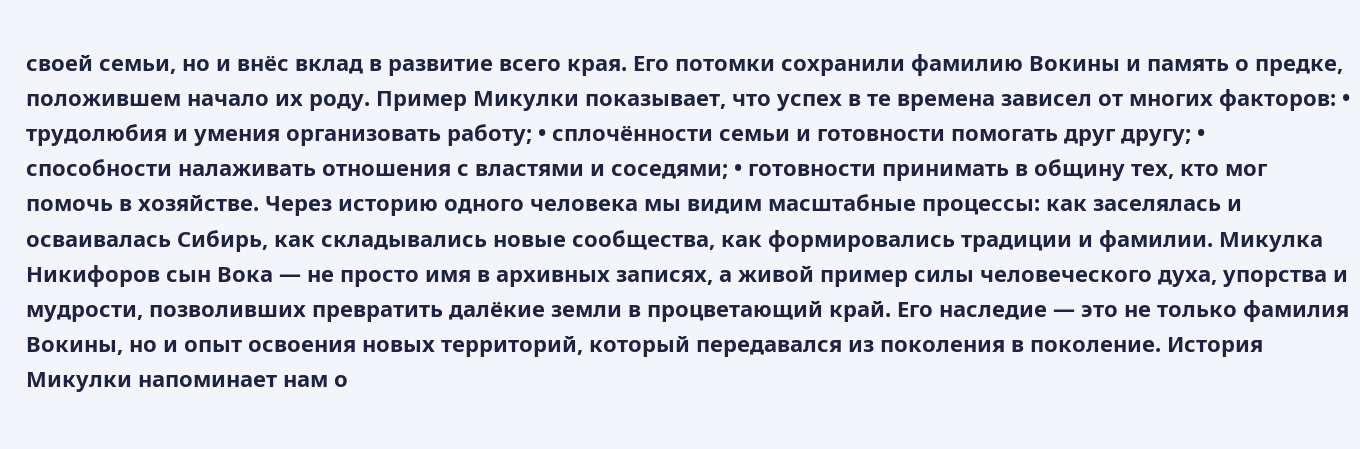своей семьи, но и внёс вклад в развитие всего края. Его потомки сохранили фамилию Вокины и память о предке, положившем начало их роду. Пример Микулки показывает, что успех в те времена зависел от многих факторов: • трудолюбия и умения организовать работу; • сплочённости семьи и готовности помогать друг другу; • способности налаживать отношения с властями и соседями; • готовности принимать в общину тех, кто мог помочь в хозяйстве. Через историю одного человека мы видим масштабные процессы: как заселялась и осваивалась Сибирь, как складывались новые сообщества, как формировались традиции и фамилии. Микулка Никифоров сын Вока — не просто имя в архивных записях, а живой пример силы человеческого духа, упорства и мудрости, позволивших превратить далёкие земли в процветающий край. Его наследие — это не только фамилия Вокины, но и опыт освоения новых территорий, который передавался из поколения в поколение. История Микулки напоминает нам о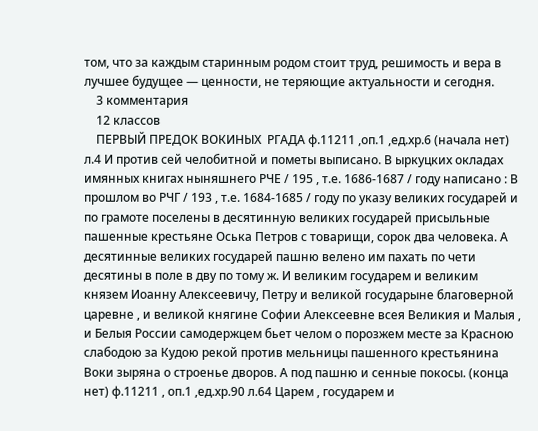том, что за каждым старинным родом стоит труд, решимость и вера в лучшее будущее — ценности, не теряющие актуальности и сегодня.
    3 комментария
    12 классов
    ПЕРВЫЙ ПРЕДОК ВОКИНЫХ  РГАДА ф.11211 ,оп.1 ,ед.хр.6 (начала нет) л.4 И против сей челобитной и пометы выписано. В ыркуцких окладах имянных книгах ныняшнего РЧЕ / 195 , т.е. 1686-1687 / году написано : В прошлом во РЧГ / 193 , т.е. 1684-1685 / году по указу великих государей и по грамоте поселены в десятинную великих государей присыльные пашенные крестьяне Оська Петров с товарищи, сорок два человека. А десятинные великих государей пашню велено им пахать по чети десятины в поле в дву по тому ж. И великим государем и великим князем Иоанну Алексеевичу, Петру и великой государыне благоверной царевне , и великой княгине Софии Алексеевне всея Великия и Малыя , и Белыя России самодержцем бьет челом о порозжем месте за Красною слабодою за Кудою рекой против мельницы пашенного крестьянина Воки зыряна о строенье дворов. А под пашню и сенные покосы. (конца нет) ф.11211 , оп.1 ,ед.хр.90 л.64 Царем , государем и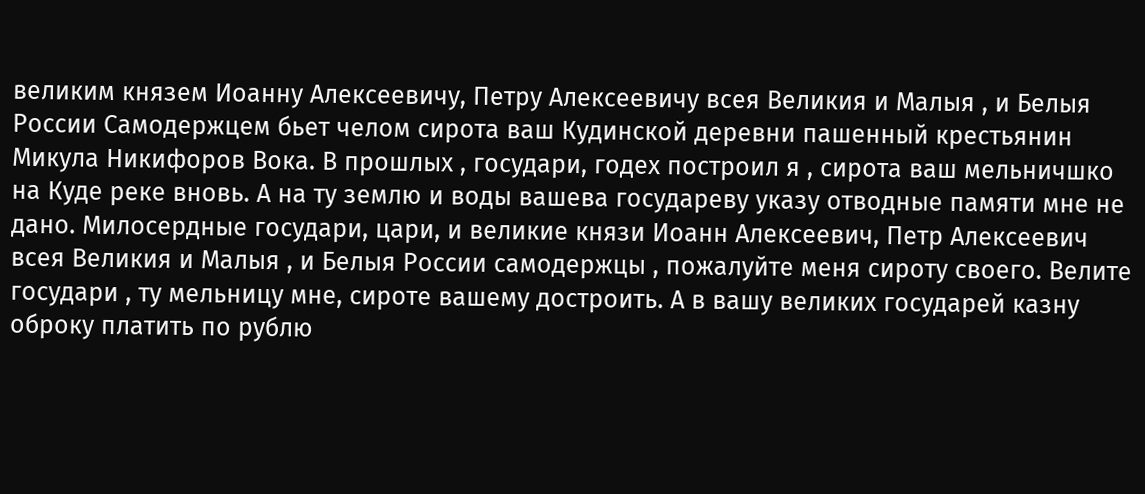великим князем Иоанну Алексеевичу, Петру Алексеевичу всея Великия и Малыя , и Белыя России Самодержцем бьет челом сирота ваш Кудинской деревни пашенный крестьянин Микула Никифоров Вока. В прошлых , государи, годех построил я , сирота ваш мельничшко на Куде реке вновь. А на ту землю и воды вашева государеву указу отводные памяти мне не дано. Милосердные государи, цари, и великие князи Иоанн Алексеевич, Петр Алексеевич всея Великия и Малыя , и Белыя России самодержцы , пожалуйте меня сироту своего. Велите государи , ту мельницу мне, сироте вашему достроить. А в вашу великих государей казну оброку платить по рублю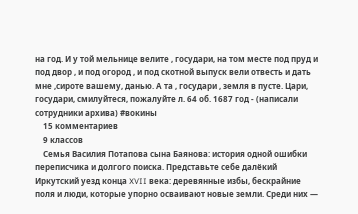на год. И у той мельнице велите , государи, на том месте под пруд и под двор , и под огород , и под скотной выпуск вели отвесть и дать мне ,сироте вашему, данью. А та , государи , земля в пусте. Цари, государи, смилуйтеся, пожалуйте л. 64 об. 1687 год - (написали сотрудники архива) #вокины
    15 комментариев
    9 классов
    Семья Василия Потапова сына Баянова: история одной ошибки переписчика и долгого поиска. Представьте себе далёкий Иркутский уезд конца XVII века: деревянные избы, бескрайние поля и люди, которые упорно осваивают новые земли. Среди них —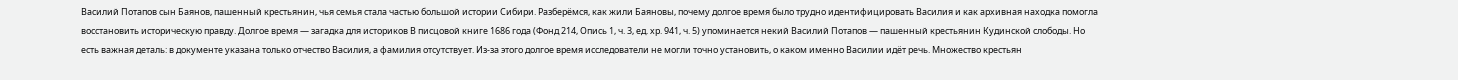Василий Потапов сын Баянов, пашенный крестьянин, чья семья стала частью большой истории Сибири. Разберёмся, как жили Баяновы, почему долгое время было трудно идентифицировать Василия и как архивная находка помогла восстановить историческую правду. Долгое время — загадка для историков В писцовой книге 1686 года (Фонд 214, Опись 1, ч. 3, ед. хр. 941, ч. 5) упоминается некий Василий Потапов — пашенный крестьянин Кудинской слободы. Но есть важная деталь: в документе указана только отчество Василия, а фамилия отсутствует. Из‑за этого долгое время исследователи не могли точно установить, о каком именно Василии идёт речь. Множество крестьян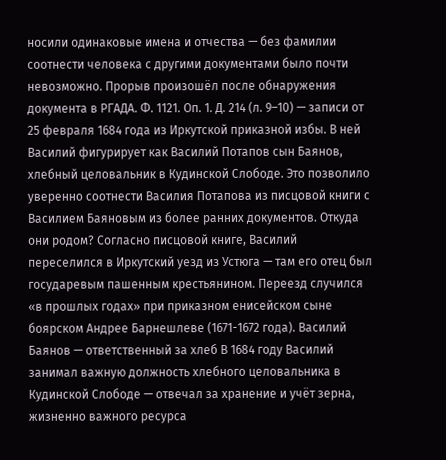носили одинаковые имена и отчества — без фамилии соотнести человека с другими документами было почти невозможно. Прорыв произошёл после обнаружения документа в РГАДА. Ф. 1121. Оп. 1. Д. 214 (л. 9–10) — записи от 25 февраля 1684 года из Иркутской приказной избы. В ней Василий фигурирует как Василий Потапов сын Баянов, хлебный целовальник в Кудинской Слободе. Это позволило уверенно соотнести Василия Потапова из писцовой книги с Василием Баяновым из более ранних документов. Откуда они родом? Согласно писцовой книге, Василий переселился в Иркутский уезд из Устюга — там его отец был государевым пашенным крестьянином. Переезд случился «в прошлых годах» при приказном енисейском сыне боярском Андрее Барнешлеве (1671-1672 года). Василий Баянов — ответственный за хлеб В 1684 году Василий занимал важную должность хлебного целовальника в Кудинской Слободе — отвечал за хранение и учёт зерна, жизненно важного ресурса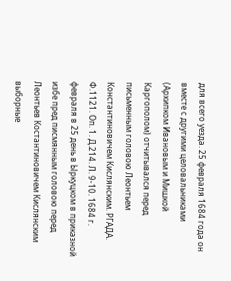для всего уезда. 25 февраля 1684 года он вместе с другими целовальниками (Архипком Ивановым и Мишкой Каргополом) отчитывался перед письменным головою Леонтьем Константиновичем Кислянским. РГАДА. Ф.1121. Оп. 1. Д.214. Л. 9-10. 1684 г. февраля в 25 день в Ыркуцком в приказной избе пред писмянным головою перед Леонтьев Костантиновичем Кислянским выборные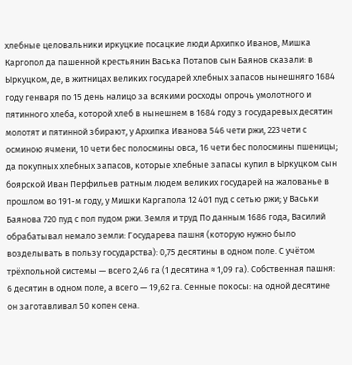хлебные целовальники иркуцкие посацкие люди Архипко Иванов, Мишка Каргопол да пашенной крестьянин Васька Потапов сын Баянов сказали: в Ыркуцком, де, в житницах великих государей хлебных запасов нынешняго 1684 году генваря по 15 день налицо за всякими росходы опрочь умолотного и пятинного хлеба, которой хлеб в нынешнем в 1684 году з государевых десятин молотят и пятинной збирают, у Архипка Иванова 546 чети ржи, 223 чети с осминою ячмени, 10 чети бес полосмины овса, 16 чети бес полосмины пшеницы; да покупных хлебных запасов, которые хлебные запасы купил в Ыркуцком сын боярской Иван Перфильев ратным людем великих государей на жалованье в прошлом во 191-м году, у Мишки Каргапола 12 401 пуд с сетью ржи; у Васьки Баянова 720 пуд с пол пудом ржи. Земля и труд По данным 1686 года, Василий обрабатывал немало земли: Государева пашня (которую нужно было возделывать в пользу государства): 0,75 десятины в одном поле. С учётом трёхпольной системы — всего 2,46 га (1 десятина ≈ 1,09 га). Собственная пашня: 6 десятин в одном поле, а всего — 19,62 га. Сенные покосы: на одной десятине он заготавливал 50 копен сена.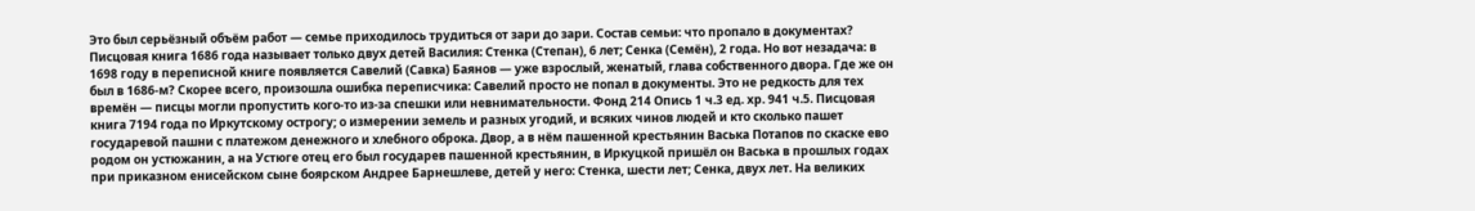Это был серьёзный объём работ — семье приходилось трудиться от зари до зари. Состав семьи: что пропало в документах? Писцовая книга 1686 года называет только двух детей Василия: Стенка (Степан), 6 лет; Сенка (Семён), 2 года. Но вот незадача: в 1698 году в переписной книге появляется Савелий (Савка) Баянов — уже взрослый, женатый, глава собственного двора. Где же он был в 1686‑м? Скорее всего, произошла ошибка переписчика: Савелий просто не попал в документы. Это не редкость для тех времён — писцы могли пропустить кого‑то из‑за спешки или невнимательности. Фонд 214 Опись 1 ч.3 ед. хр. 941 ч.5. Писцовая книга 7194 года по Иркутскому острогу; о измерении земель и разных угодий, и всяких чинов людей и кто сколько пашет государевой пашни с платежом денежного и хлебного оброка. Двор, а в нём пашенной крестьянин Васька Потапов по скаске ево родом он устюжанин, а на Устюге отец его был государев пашенной крестьянин, в Иркуцкой пришёл он Васька в прошлых годах при приказном енисейском сыне боярском Андрее Барнешлеве, детей у него: Стенка, шести лет; Сенка, двух лет. На великих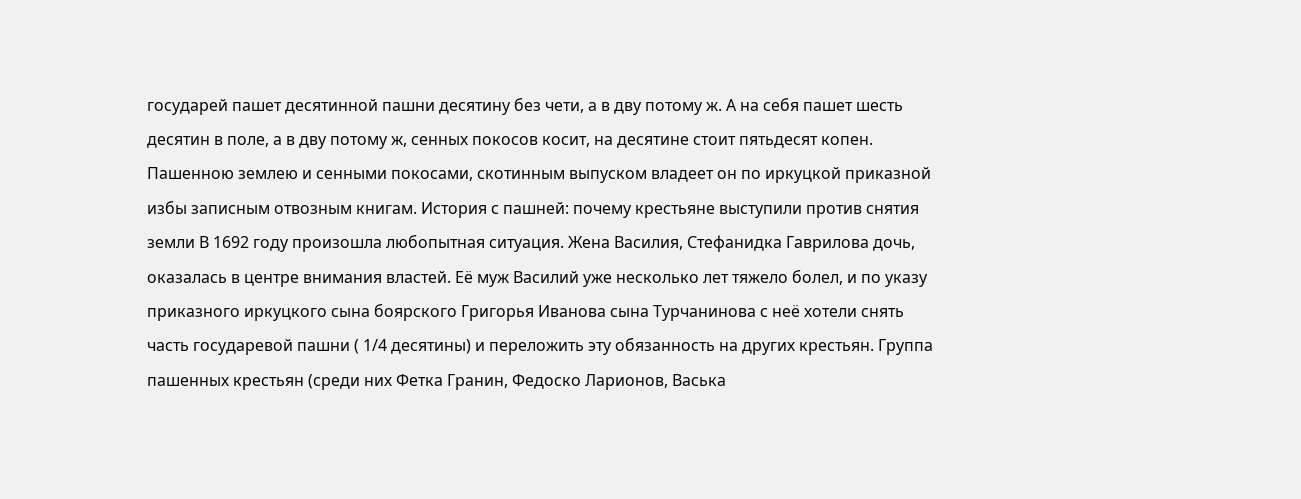государей пашет десятинной пашни десятину без чети, а в дву потому ж. А на себя пашет шесть десятин в поле, а в дву потому ж, сенных покосов косит, на десятине стоит пятьдесят копен. Пашенною землею и сенными покосами, скотинным выпуском владеет он по иркуцкой приказной избы записным отвозным книгам. История с пашней: почему крестьяне выступили против снятия земли В 1692 году произошла любопытная ситуация. Жена Василия, Стефанидка Гаврилова дочь, оказалась в центре внимания властей. Её муж Василий уже несколько лет тяжело болел, и по указу приказного иркуцкого сына боярского Григорья Иванова сына Турчанинова с неё хотели снять часть государевой пашни ( 1/4 десятины) и переложить эту обязанность на других крестьян. Группа пашенных крестьян (среди них Фетка Гранин, Федоско Ларионов, Васька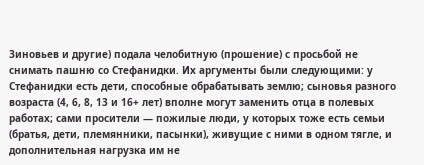Зиновьев и другие) подала челобитную (прошение) с просьбой не снимать пашню со Стефанидки. Их аргументы были следующими: у Стефанидки есть дети, способные обрабатывать землю; сыновья разного возраста (4, 6, 8, 13 и 16+ лет) вполне могут заменить отца в полевых работах; сами просители — пожилые люди, у которых тоже есть семьи (братья, дети, племянники, пасынки), живущие с ними в одном тягле, и дополнительная нагрузка им не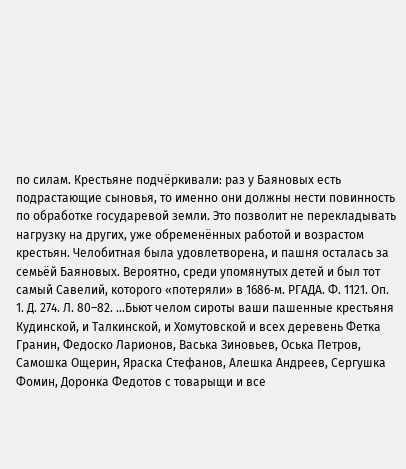по силам. Крестьяне подчёркивали: раз у Баяновых есть подрастающие сыновья, то именно они должны нести повинность по обработке государевой земли. Это позволит не перекладывать нагрузку на других, уже обременённых работой и возрастом крестьян. Челобитная была удовлетворена, и пашня осталась за семьёй Баяновых. Вероятно, среди упомянутых детей и был тот самый Савелий, которого «потеряли» в 1686‑м. РГАДА. Ф. 1121. Оп. 1. Д. 274. Л. 80–82. …Бьют челом сироты ваши пашенные крестьяня Кудинской, и Талкинской, и Хомутовской и всех деревень Фетка Гранин, Федоско Ларионов, Васька Зиновьев, Оська Петров, Самошка Ощерин, Яраска Стефанов, Алешка Андреев, Сергушка Фомин, Доронка Федотов с товарыщи и все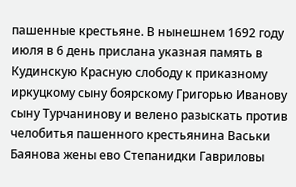пашенные крестьяне. В нынешнем 1692 году июля в 6 день прислана указная память в Кудинскую Красную слободу к приказному иркуцкому сыну боярскому Григорью Иванову сыну Турчанинову и велено разыскать против челобитья пашенного крестьянина Васьки Баянова жены ево Степанидки Гавриловы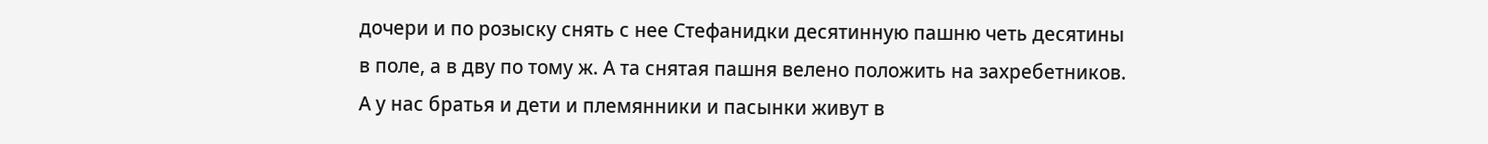дочери и по розыску снять с нее Стефанидки десятинную пашню четь десятины в поле, а в дву по тому ж. А та снятая пашня велено положить на захребетников. А у нас братья и дети и племянники и пасынки живут в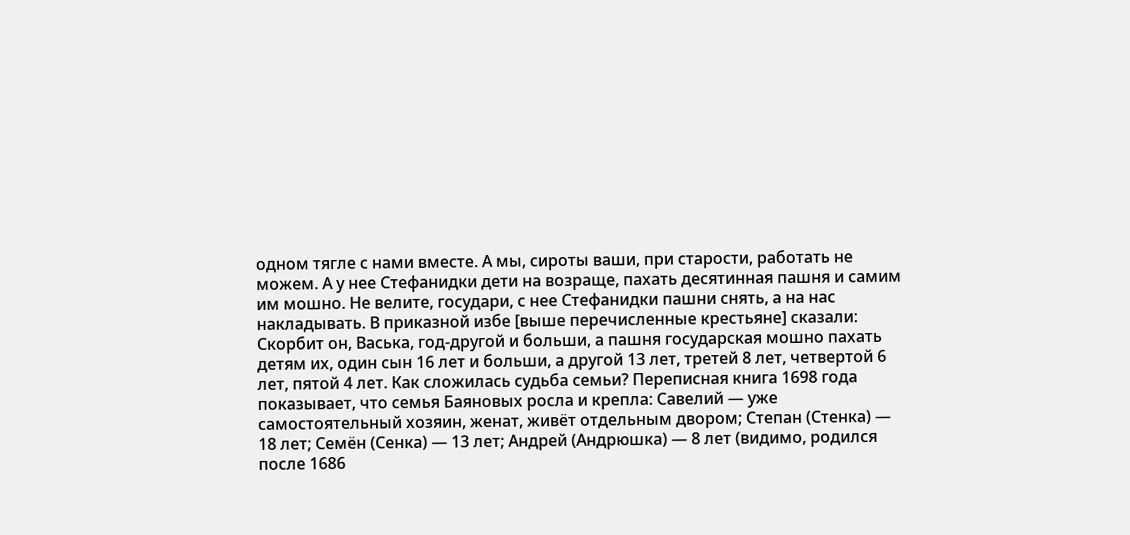одном тягле с нами вместе. А мы, сироты ваши, при старости, работать не можем. А у нее Стефанидки дети на возраще, пахать десятинная пашня и самим им мошно. Не велите, государи, с нее Стефанидки пашни снять, а на нас накладывать. В приказной избе [выше перечисленные крестьяне] сказали: Скорбит он, Васька, год-другой и больши, а пашня государская мошно пахать детям их, один сын 16 лет и больши, а другой 13 лет, третей 8 лет, четвертой 6 лет, пятой 4 лет. Как сложилась судьба семьи? Переписная книга 1698 года показывает, что семья Баяновых росла и крепла: Савелий — уже самостоятельный хозяин, женат, живёт отдельным двором; Степан (Стенка) — 18 лет; Семён (Сенка) — 13 лет; Андрей (Андрюшка) — 8 лет (видимо, родился после 1686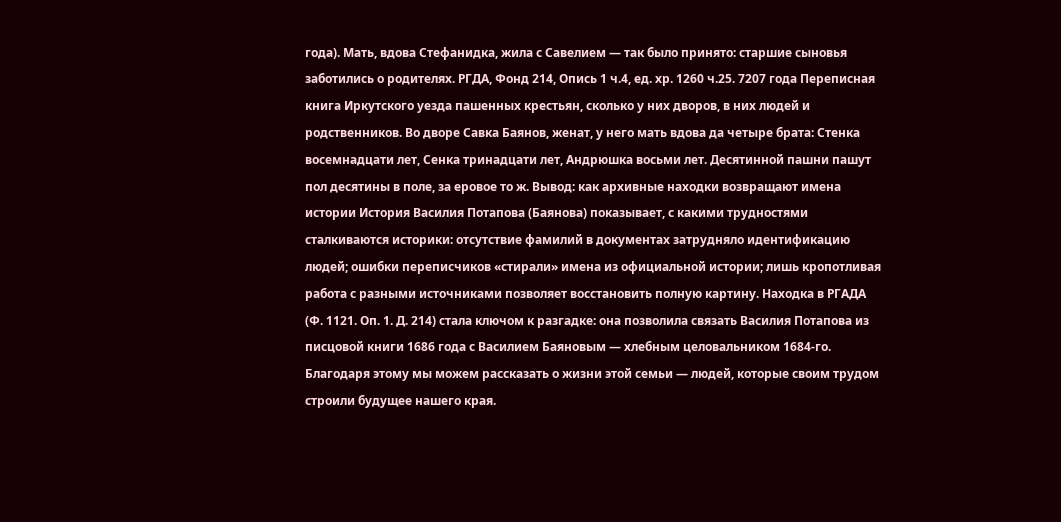года). Мать, вдова Стефанидка, жила с Савелием — так было принято: старшие сыновья заботились о родителях. РГДА, Фонд 214, Опись 1 ч.4, ед. хр. 1260 ч.25. 7207 года Переписная книга Иркутского уезда пашенных крестьян, сколько у них дворов, в них людей и родственников. Во дворе Савка Баянов, женат, у него мать вдова да четыре брата: Стенка восемнадцати лет, Сенка тринадцати лет, Андрюшка восьми лет. Десятинной пашни пашут пол десятины в поле, за еровое то ж. Вывод: как архивные находки возвращают имена истории История Василия Потапова (Баянова) показывает, с какими трудностями сталкиваются историки: отсутствие фамилий в документах затрудняло идентификацию людей; ошибки переписчиков «стирали» имена из официальной истории; лишь кропотливая работа с разными источниками позволяет восстановить полную картину. Находка в РГАДА (Ф. 1121. Оп. 1. Д. 214) стала ключом к разгадке: она позволила связать Василия Потапова из писцовой книги 1686 года с Василием Баяновым — хлебным целовальником 1684‑го. Благодаря этому мы можем рассказать о жизни этой семьи — людей, которые своим трудом строили будущее нашего края.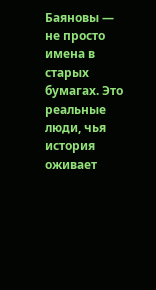Баяновы — не просто имена в старых бумагах. Это реальные люди, чья история оживает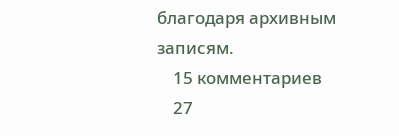благодаря архивным записям.
    15 комментариев
    27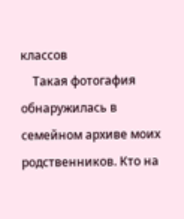классов
    Такая фотогафия обнаружилась в семейном архиве моих родственников. Кто на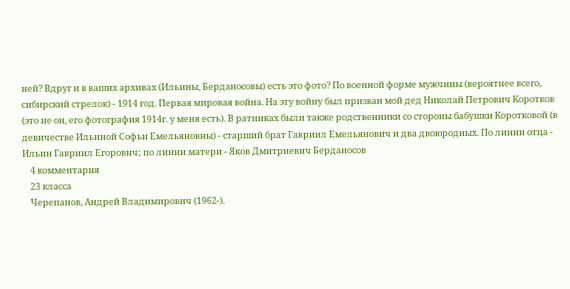ней? Вдруг и в ваших архивах (Ильины, Берданосовы) есть это фото? По военной форме мужчины (вероятнее всего, сибирский стрелок) - 1914 год. Первая мировая война. На эту войну был призван мой дед Николай Петрович Коротков (это не он, его фотография 1914г. у меня есть). В ратниках были также родственники со стороны бабушки Коротковой (в девичестве Ильиной Софьи Емельяновны) - старший брат Гавриил Емельянович и два двоюродных. По линии отца - Ильин Гавриил Егорович; по линии матери - Яков Дмитриевич Берданосов
    4 комментария
    23 класса
    Черепанов, Андрей Владимирович (1962-).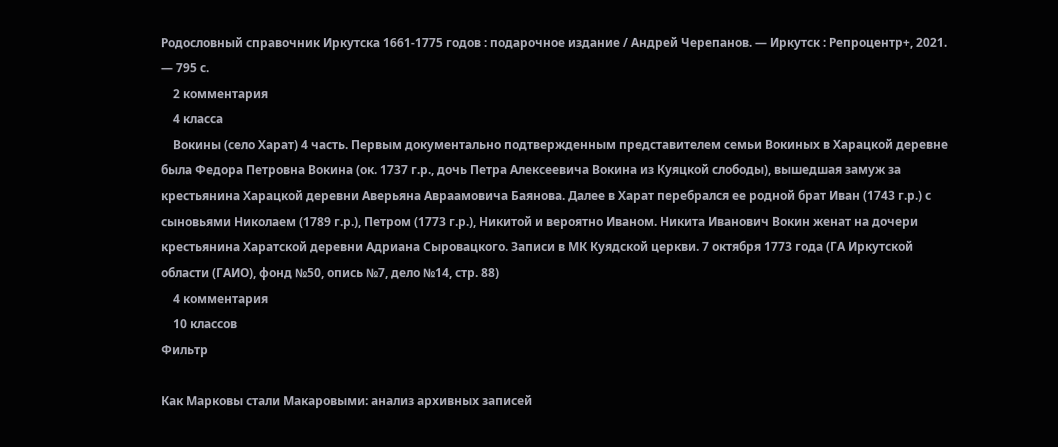Родословный справочник Иркутска 1661-1775 годов : подарочное издание / Андрей Черепанов. — Иркутск : Репроцентр+, 2021. — 795 с.
    2 комментария
    4 класса
    Вокины (село Харат) 4 часть. Первым документально подтвержденным представителем семьи Вокиных в Харацкой деревне была Федора Петровна Вокина (ок. 1737 г.р., дочь Петра Алексеевича Вокина из Куяцкой слободы), вышедшая замуж за крестьянина Харацкой деревни Аверьяна Авраамовича Баянова. Далее в Харат перебрался ее родной брат Иван (1743 г.р.) с сыновьями Николаем (1789 г.р.), Петром (1773 г.р.), Никитой и вероятно Иваном. Никита Иванович Вокин женат на дочери крестьянина Харатской деревни Адриана Сыровацкого. Записи в МК Куядской церкви. 7 октября 1773 года (ГА Иркутской области (ГАИО), фонд №50, опись №7, дело №14, стр. 88)
    4 комментария
    10 классов
Фильтр

Как Марковы стали Макаровыми: анализ архивных записей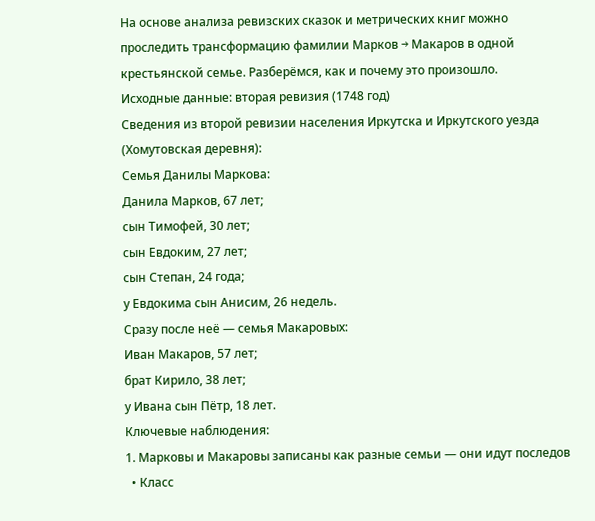На основе анализа ревизских сказок и метрических книг можно проследить трансформацию фамилии Марков → Макаров в одной крестьянской семье. Разберёмся, как и почему это произошло.
Исходные данные: вторая ревизия (1748 год)
Сведения из второй ревизии населения Иркутска и Иркутского уезда (Хомутовская деревня):
Семья Данилы Маркова:
Данила Марков, 67 лет;
сын Тимофей, 30 лет;
сын Евдоким, 27 лет;
сын Степан, 24 года;
у Евдокима сын Анисим, 26 недель.
Сразу после неё — семья Макаровых:
Иван Макаров, 57 лет;
брат Кирило, 38 лет;
у Ивана сын Пётр, 18 лет.
Ключевые наблюдения:
1. Марковы и Макаровы записаны как разные семьи — они идут последов
  • Класс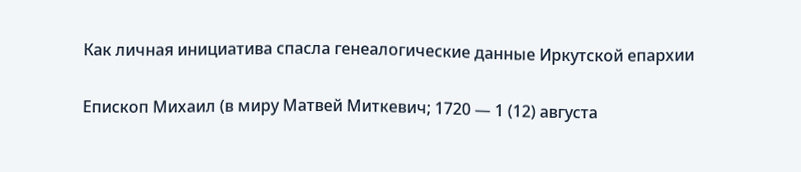Как личная инициатива спасла генеалогические данные Иркутской епархии

Епископ Михаил (в миру Матвей Миткевич; 1720 — 1 (12) августа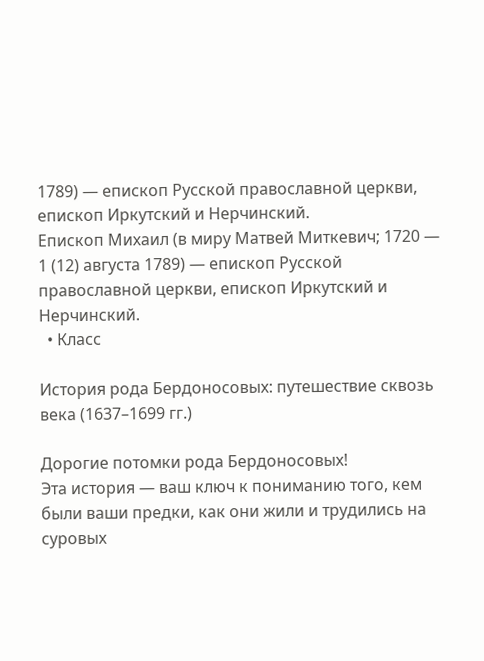1789) — епископ Русской православной церкви, епископ Иркутский и Нерчинский.
Епископ Михаил (в миру Матвей Миткевич; 1720 — 1 (12) августа 1789) — епископ Русской православной церкви, епископ Иркутский и Нерчинский.
  • Класс

История рода Бердоносовых: путешествие сквозь века (1637–1699 гг.)

Дорогие потомки рода Бердоносовых!
Эта история — ваш ключ к пониманию того, кем были ваши предки, как они жили и трудились на суровых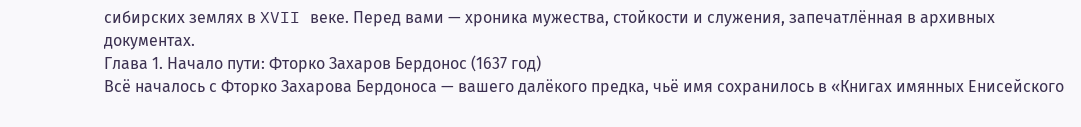сибирских землях в XVII веке. Перед вами — хроника мужества, стойкости и служения, запечатлённая в архивных документах.
Глава 1. Начало пути: Фторко Захаров Бердонос (1637 год)
Всё началось с Фторко Захарова Бердоноса — вашего далёкого предка, чьё имя сохранилось в «Книгах имянных Енисейского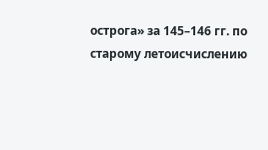острога» за 145–146 гг. по старому летоисчислению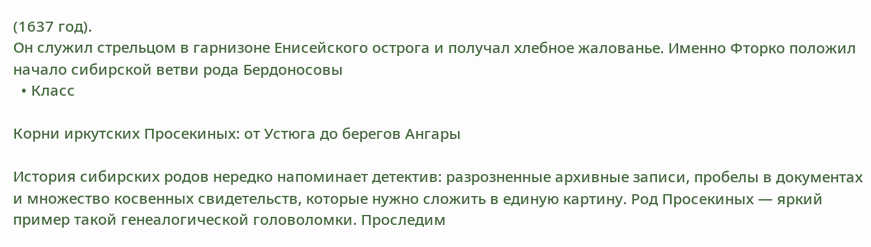(1637 год).
Он служил стрельцом в гарнизоне Енисейского острога и получал хлебное жалованье. Именно Фторко положил начало сибирской ветви рода Бердоносовы
  • Класс

Корни иркутских Просекиных: от Устюга до берегов Ангары

История сибирских родов нередко напоминает детектив: разрозненные архивные записи, пробелы в документах и множество косвенных свидетельств, которые нужно сложить в единую картину. Род Просекиных — яркий пример такой генеалогической головоломки. Проследим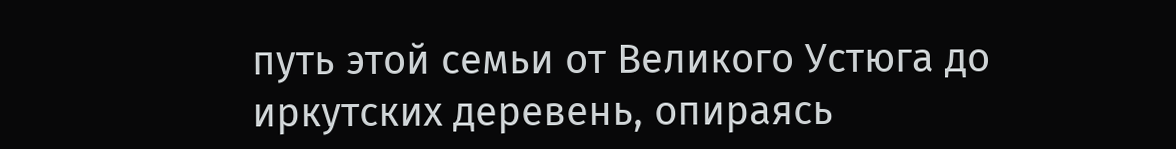путь этой семьи от Великого Устюга до иркутских деревень, опираясь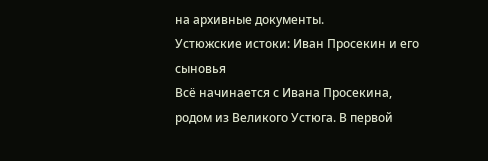на архивные документы.
Устюжские истоки: Иван Просекин и его сыновья
Всё начинается с Ивана Просекина, родом из Великого Устюга. В первой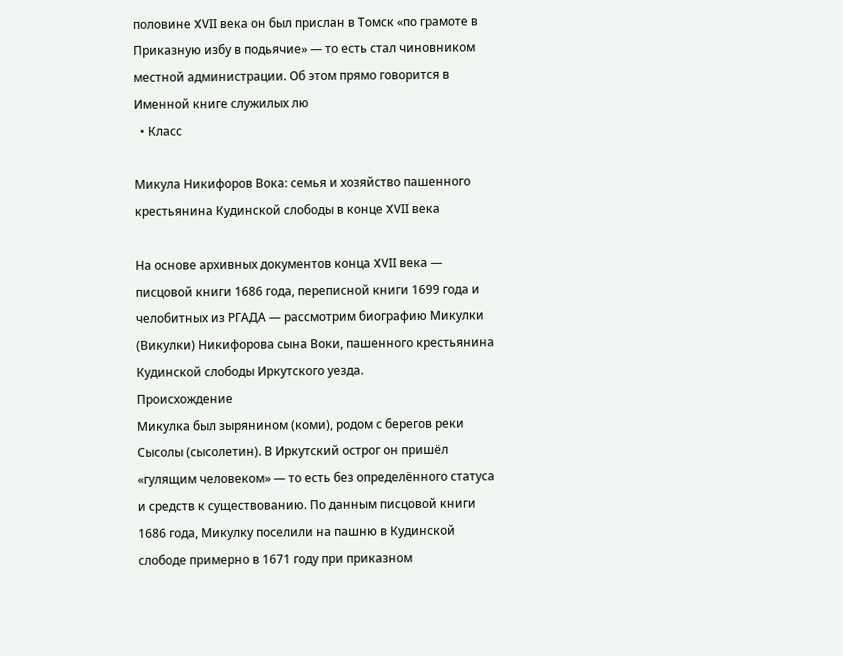половине XVII века он был прислан в Томск «по грамоте в Приказную избу в подьячие» — то есть стал чиновником местной администрации. Об этом прямо говорится в Именной книге служилых лю
  • Класс

Микула Никифоров Вока: семья и хозяйство пашенного крестьянина Кудинской слободы в конце XVII века

На основе архивных документов конца XVII века — писцовой книги 1686 года, переписной книги 1699 года и челобитных из РГАДА — рассмотрим биографию Микулки (Викулки) Никифорова сына Воки, пашенного крестьянина Кудинской слободы Иркутского уезда.
Происхождение
Микулка был зырянином (коми), родом с берегов реки Сысолы (сысолетин). В Иркутский острог он пришёл «гулящим человеком» — то есть без определённого статуса и средств к существованию. По данным писцовой книги 1686 года, Микулку поселили на пашню в Кудинской слободе примерно в 1671 году при приказном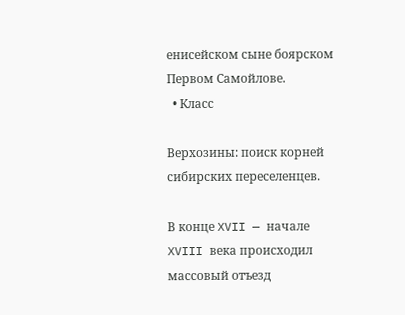енисейском сыне боярском Первом Самойлове.
  • Класс

Верхозины: поиск корней сибирских переселенцев.

В конце XVII — начале XVIII века происходил массовый отъезд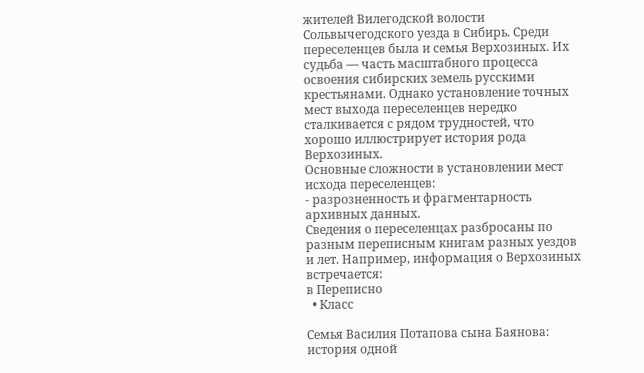жителей Вилегодской волости Сольвычегодского уезда в Сибирь. Среди переселенцев была и семья Верхозиных. Их судьба — часть масштабного процесса освоения сибирских земель русскими крестьянами. Однако установление точных мест выхода переселенцев нередко сталкивается с рядом трудностей, что хорошо иллюстрирует история рода Верхозиных.
Основные сложности в установлении мест исхода переселенцев:
- разрозненность и фрагментарность архивных данных.
Сведения о переселенцах разбросаны по разным переписным книгам разных уездов и лет. Например, информация о Верхозиных встречается:
в Переписно
  • Класс

Семья Василия Потапова сына Баянова: история одной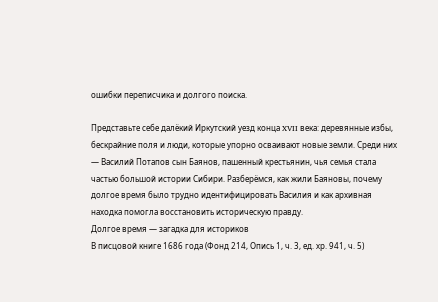ошибки переписчика и долгого поиска.

Представьте себе далёкий Иркутский уезд конца XVII века: деревянные избы, бескрайние поля и люди, которые упорно осваивают новые земли. Среди них — Василий Потапов сын Баянов, пашенный крестьянин, чья семья стала частью большой истории Сибири. Разберёмся, как жили Баяновы, почему долгое время было трудно идентифицировать Василия и как архивная находка помогла восстановить историческую правду.
Долгое время — загадка для историков
В писцовой книге 1686 года (Фонд 214, Опись 1, ч. 3, ед. хр. 941, ч. 5)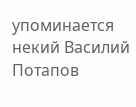упоминается некий Василий Потапов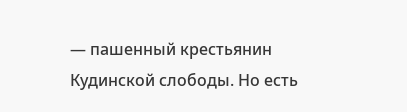— пашенный крестьянин Кудинской слободы. Но есть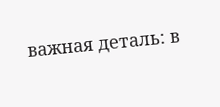важная деталь: в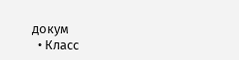докум
  • Класс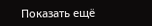Показать ещё